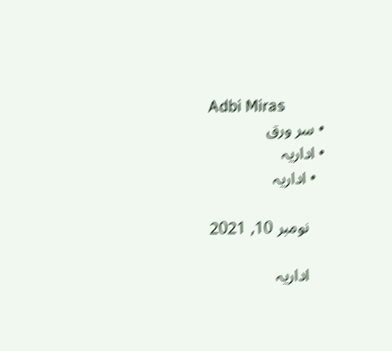Adbi Miras
  • سر ورق
  • اداریہ
    • اداریہ

      نومبر 10, 2021

      اداریہ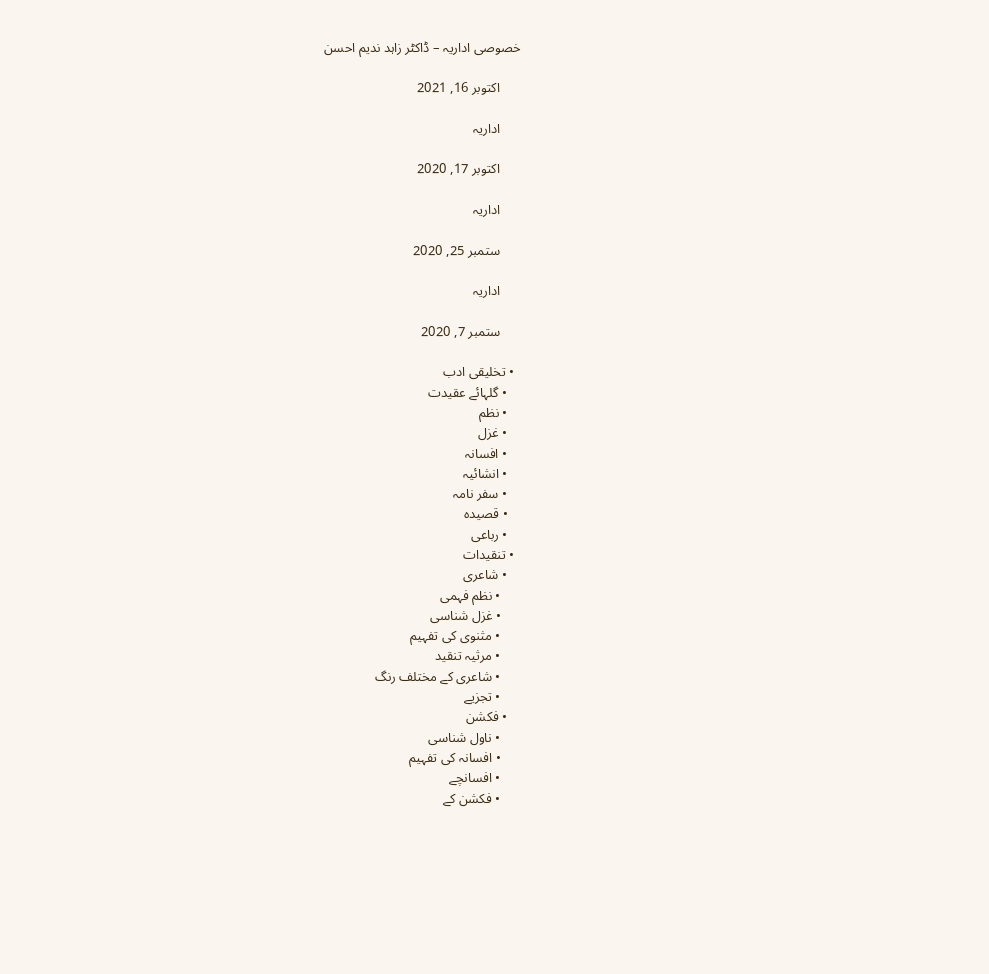خصوصی اداریہ – ڈاکٹر زاہد ندیم احسن

      اکتوبر 16, 2021

      اداریہ

      اکتوبر 17, 2020

      اداریہ

      ستمبر 25, 2020

      اداریہ

      ستمبر 7, 2020

  • تخلیقی ادب
    • گلہائے عقیدت
    • نظم
    • غزل
    • افسانہ
    • انشائیہ
    • سفر نامہ
    • قصیدہ
    • رباعی
  • تنقیدات
    • شاعری
      • نظم فہمی
      • غزل شناسی
      • مثنوی کی تفہیم
      • مرثیہ تنقید
      • شاعری کے مختلف رنگ
      • تجزیے
    • فکشن
      • ناول شناسی
      • افسانہ کی تفہیم
      • افسانچے
      • فکشن کے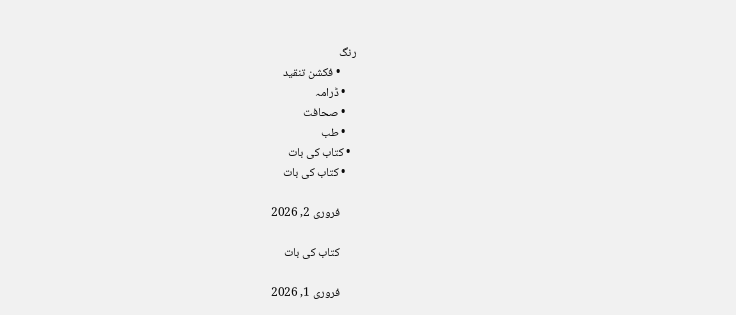رنگ
      • فکشن تنقید
    • ڈرامہ
    • صحافت
    • طب
  • کتاب کی بات
    • کتاب کی بات

      فروری 2, 2026

      کتاب کی بات

      فروری 1, 2026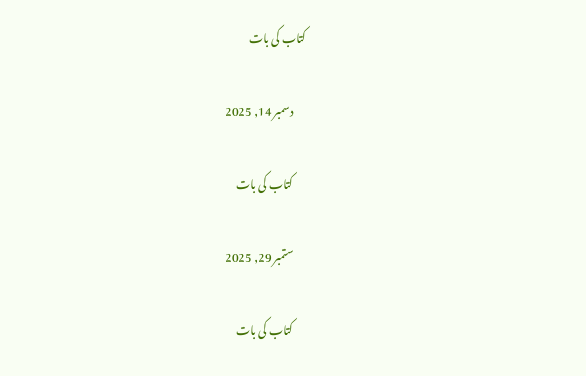کتاب کی بات

      دسمبر 14, 2025

      کتاب کی بات

      ستمبر 29, 2025

      کتاب کی بات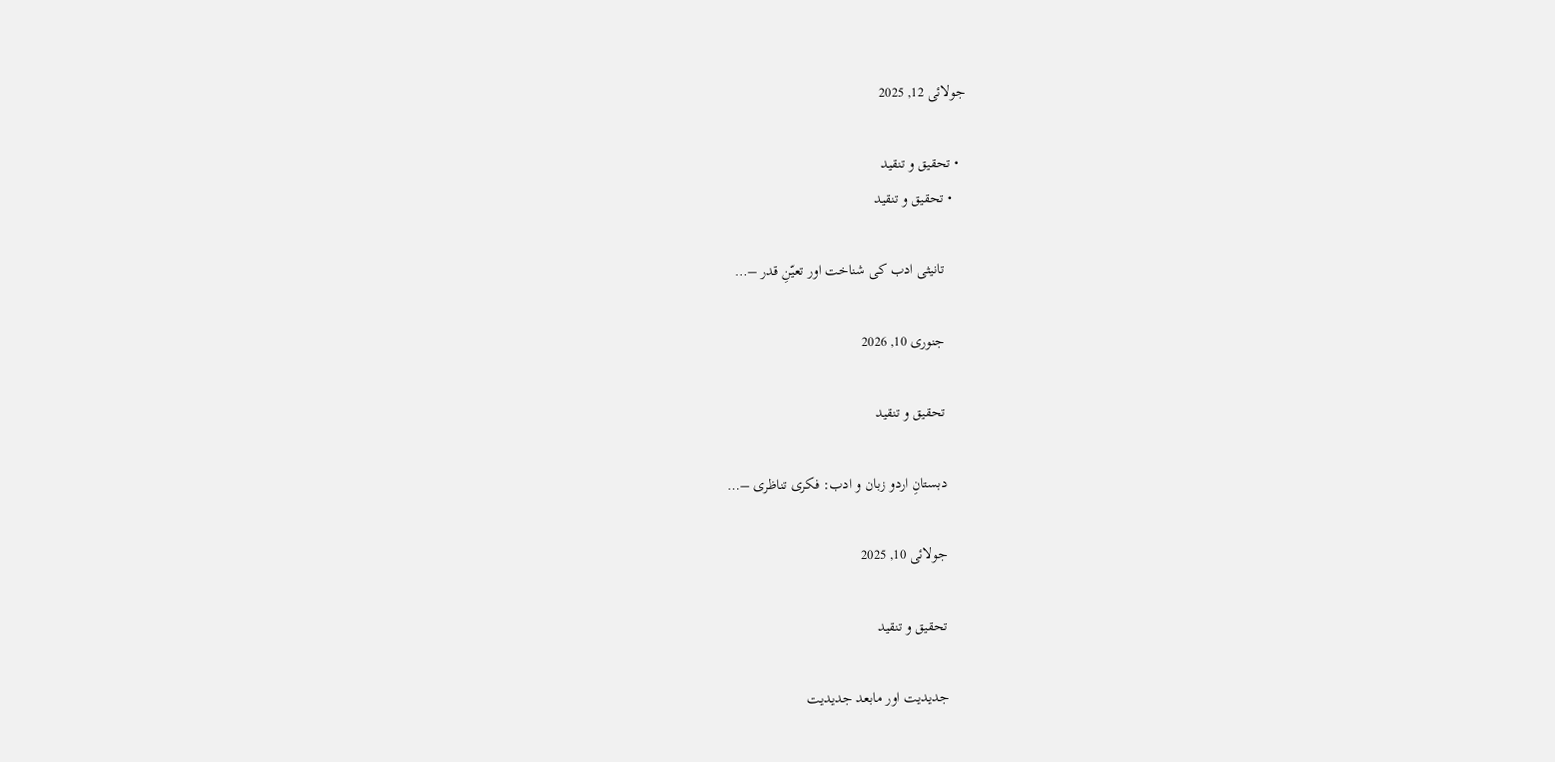جولائی 12, 2025

  • تحقیق و تنقید
    • تحقیق و تنقید

      تانیثی ادب کی شناخت اور تعیّنِ قدر –…

      جنوری 10, 2026

      تحقیق و تنقید

      دبستانِ اردو زبان و ادب: فکری تناظری –…

      جولائی 10, 2025

      تحقیق و تنقید

      جدیدیت اور مابعد جدیدیت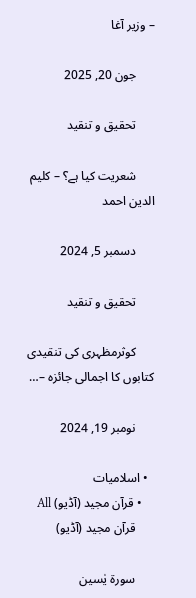– وزیر آغا

      جون 20, 2025

      تحقیق و تنقید

      شعریت کیا ہے؟ – کلیم الدین احمد

      دسمبر 5, 2024

      تحقیق و تنقید

      کوثرمظہری کی تنقیدی کتابوں کا اجمالی جائزہ –…

      نومبر 19, 2024

  • اسلامیات
    • قرآن مجید (آڈیو) All
      قرآن مجید (آڈیو)

      سورۃ یٰسین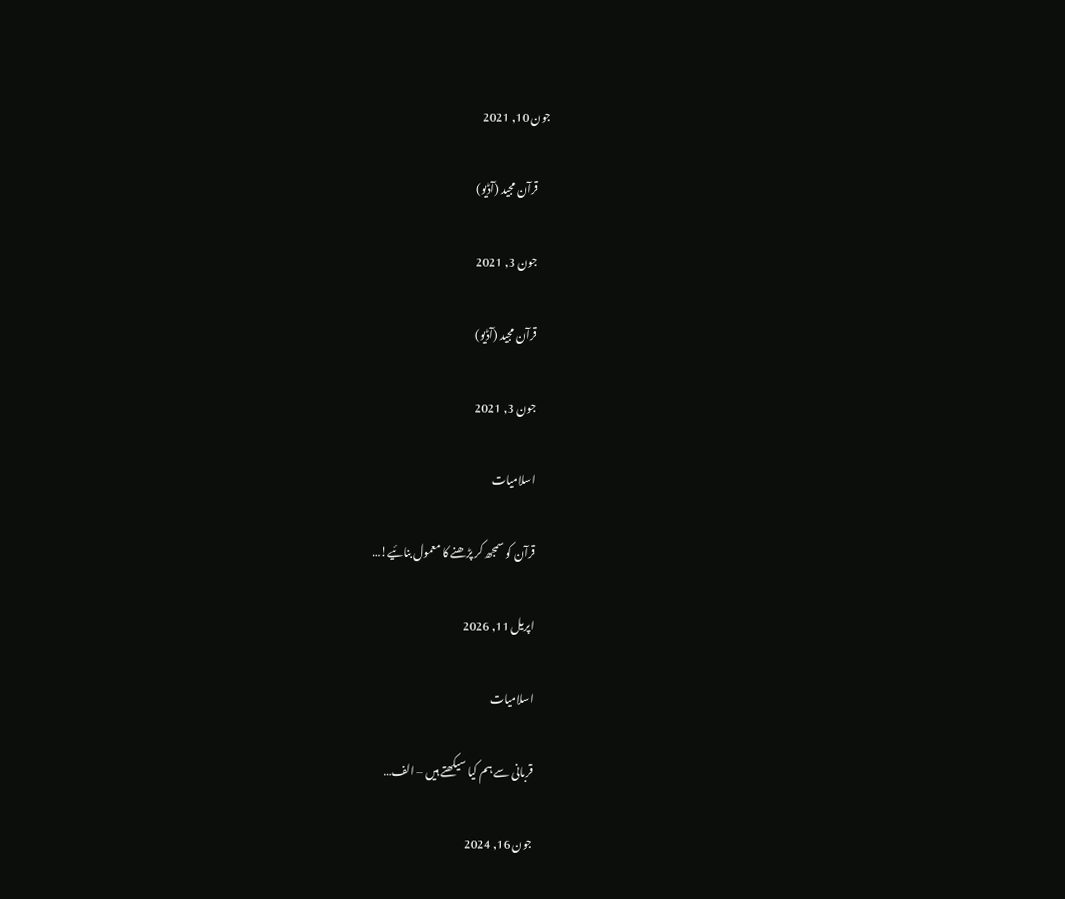جون 10, 2021

      قرآن مجید (آڈیو)

      جون 3, 2021

      قرآن مجید (آڈیو)

      جون 3, 2021

      اسلامیات

      قرآن کو سمجھ کر پڑھنے کا معمول بنائیے!…

      اپریل 11, 2026

      اسلامیات

      قربانی سے ہم کیا سیکھتے ہیں – الف…

      جون 16, 2024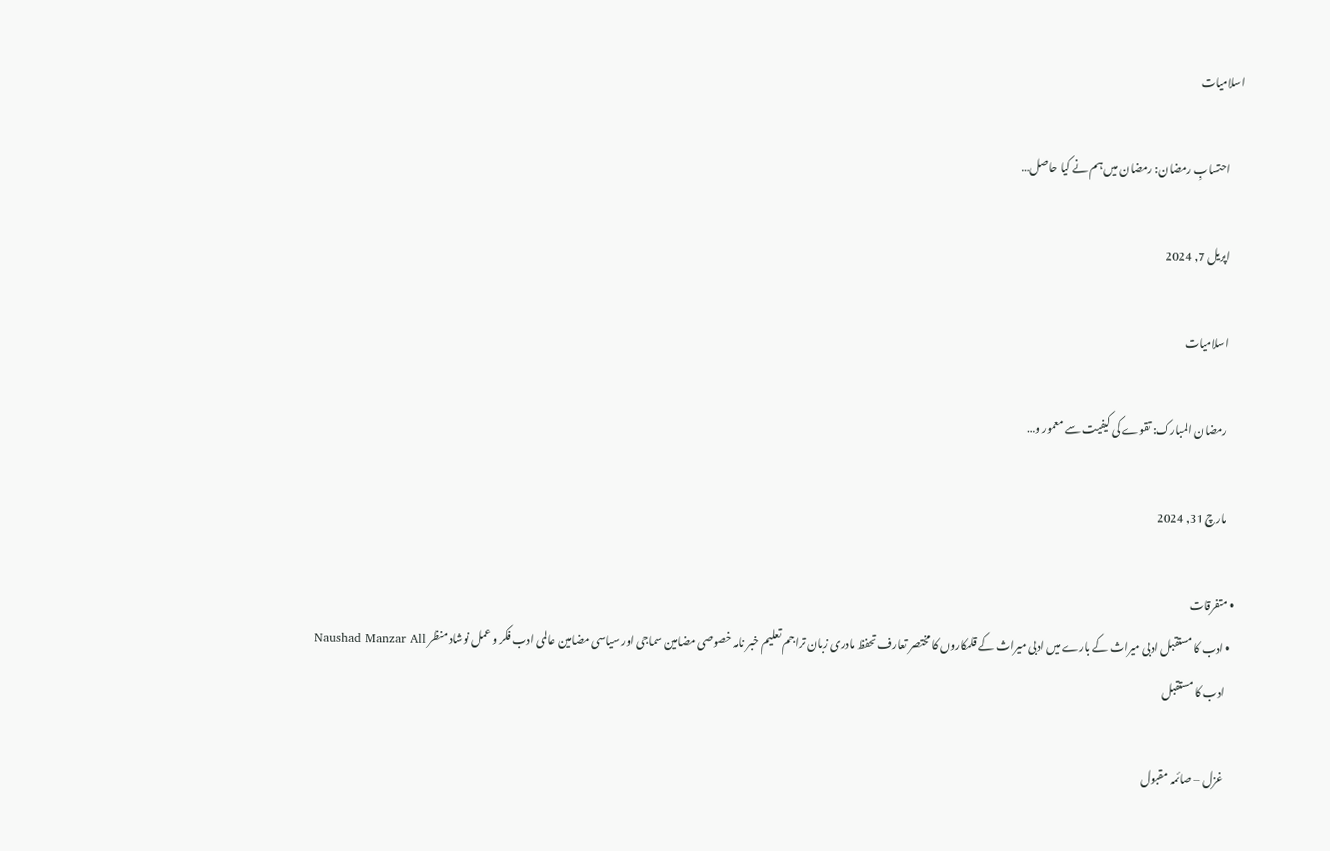اسلامیات

      احتسابِ رمضان: رمضان میں ہم نے کیا حاصل…

      اپریل 7, 2024

      اسلامیات

      رمضان المبارک: تقوے کی کیفیت سے معمور و…

      مارچ 31, 2024

  • متفرقات
    • ادب کا مستقبل ادبی میراث کے بارے میں ادبی میراث کے قلمکاروں کا مختصر تعارف تحفظ مادری زبان تراجم تعلیم خبر نامہ خصوصی مضامین سماجی اور سیاسی مضامین عالمی ادب فکر و عمل نوشاد منظر Naushad Manzar All
      ادب کا مستقبل

      غزل – صائمہ مقبول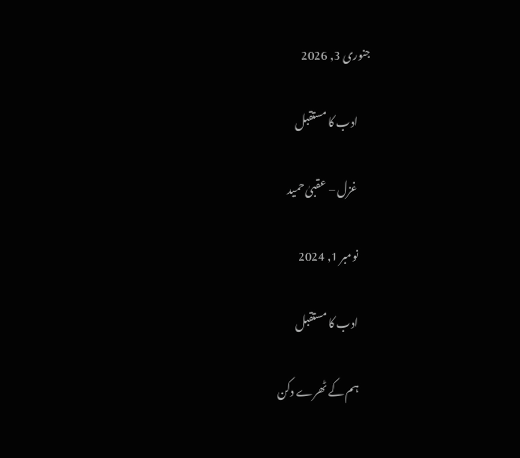جنوری 3, 2026

      ادب کا مستقبل

      غزل – عقبیٰ حمید

      نومبر 1, 2024

      ادب کا مستقبل

      ہم کے ٹھرے دکن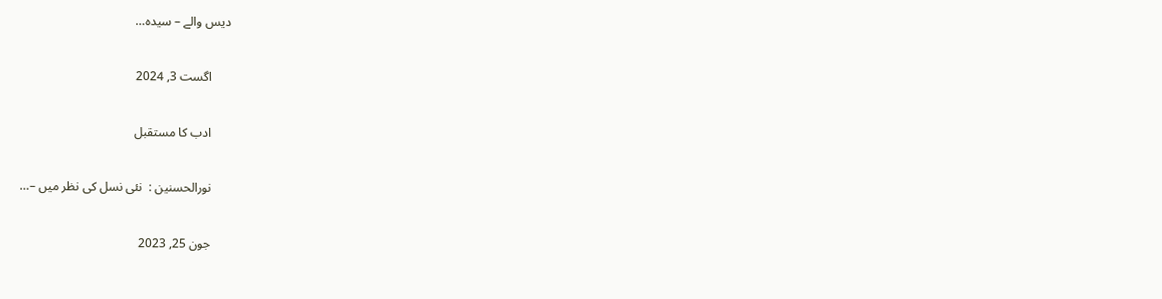دیس والے – سیدہ…

      اگست 3, 2024

      ادب کا مستقبل

      نورالحسنین :  نئی نسل کی نظر میں –…

      جون 25, 2023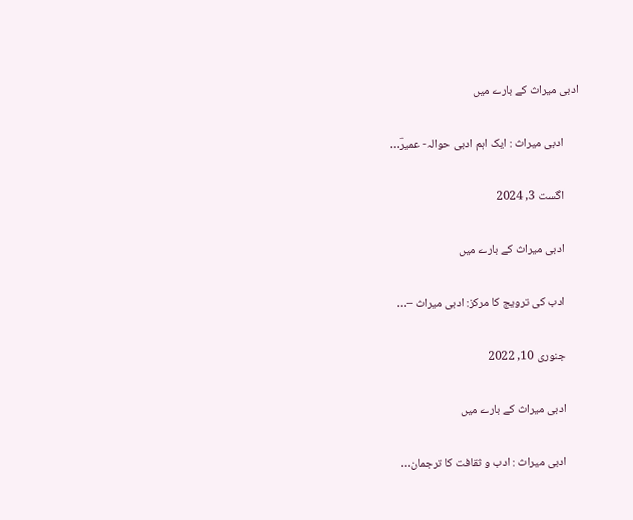ادبی میراث کے بارے میں

      ادبی میراث : ایک اہم ادبی حوالہ- عمیرؔ…

      اگست 3, 2024

      ادبی میراث کے بارے میں

      ادب کی ترویج کا مرکز: ادبی میراث –…

      جنوری 10, 2022

      ادبی میراث کے بارے میں

      ادبی میراث : ادب و ثقافت کا ترجمان…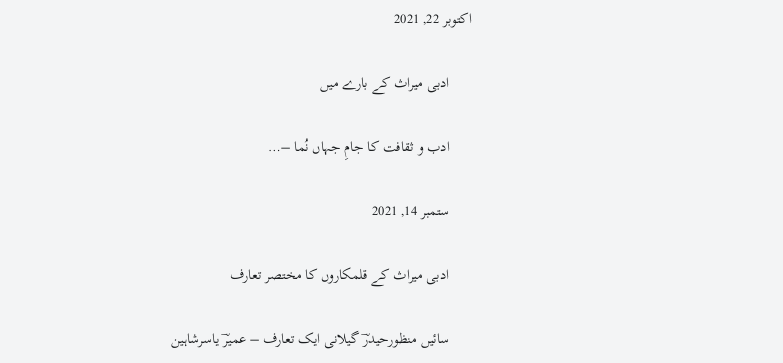اکتوبر 22, 2021

      ادبی میراث کے بارے میں

      ادب و ثقافت کا جامِ جہاں نُما –…

      ستمبر 14, 2021

      ادبی میراث کے قلمکاروں کا مختصر تعارف

      سائیں منظورحیدرؔ گیلانی ایک تعارف – عمیرؔ یاسرشاہین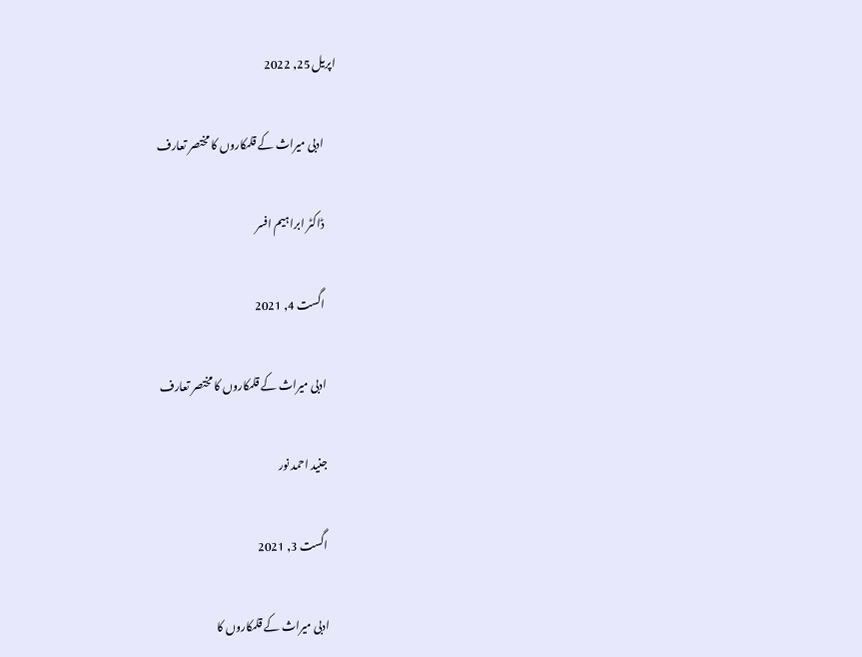اپریل 25, 2022

      ادبی میراث کے قلمکاروں کا مختصر تعارف

      ڈاکٹر ابراہیم افسر

      اگست 4, 2021

      ادبی میراث کے قلمکاروں کا مختصر تعارف

      جنید احمد نور

      اگست 3, 2021

      ادبی میراث کے قلمکاروں کا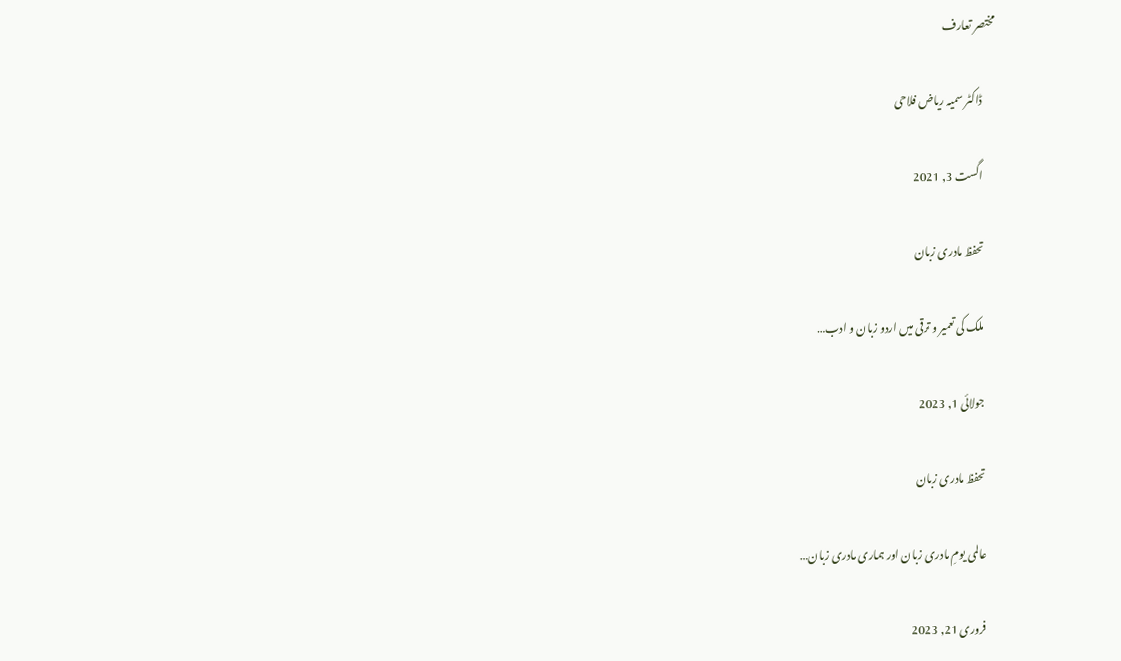مختصر تعارف

      ڈاکٹر سمیہ ریاض فلاحی

      اگست 3, 2021

      تحفظ مادری زبان

      ملک کی تعمیر و ترقی میں اردو زبان و ادب…

      جولائی 1, 2023

      تحفظ مادری زبان

      عالمی یومِ مادری زبان اور ہماری مادری زبان…

      فروری 21, 2023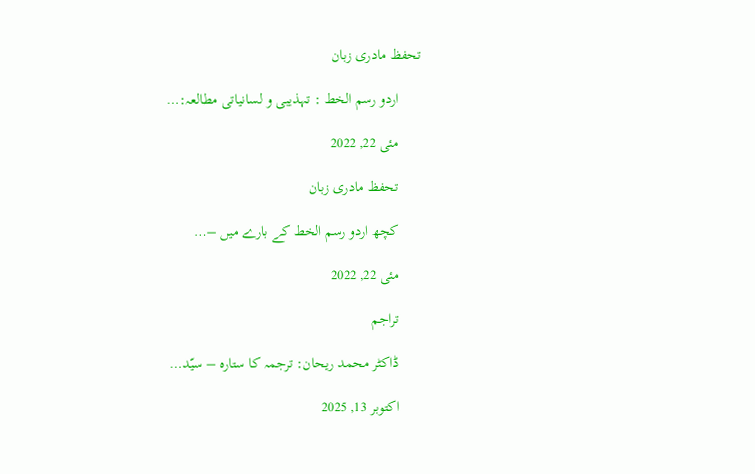تحفظ مادری زبان

      اردو رسم الخط : تہذیبی و لسانیاتی مطالعہ:…

      مئی 22, 2022

      تحفظ مادری زبان

      کچھ اردو رسم الخط کے بارے میں –…

      مئی 22, 2022

      تراجم

      ڈاکٹر محمد ریحان: ترجمہ کا ستارہ – سیّد…

      اکتوبر 13, 2025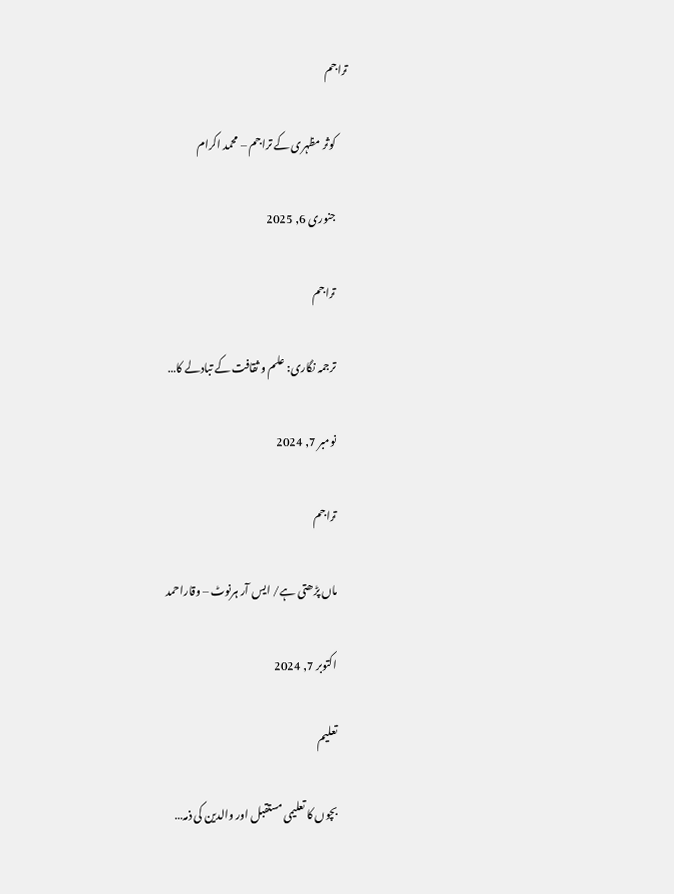تراجم

      کوثر مظہری کے تراجم – محمد اکرام

      جنوری 6, 2025

      تراجم

      ترجمہ نگاری: علم و ثقافت کے تبادلے کا…

      نومبر 7, 2024

      تراجم

      ماں پڑھتی ہے/ ایس آر ہرنوٹ – وقاراحمد

      اکتوبر 7, 2024

      تعلیم

      بچوں کا تعلیمی مستقبل اور والدین کی ذمہ…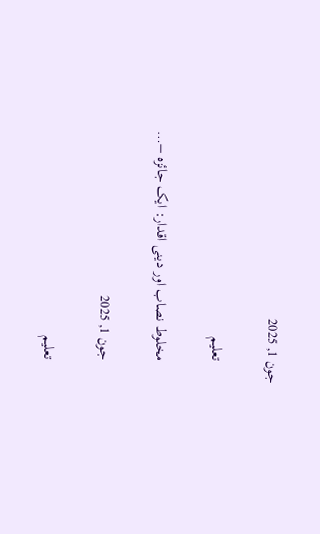جون 1, 2025

      تعلیم

      مخلوط نصاب اور دینی اقدار: ایک جائزہ –…

      جون 1, 2025

      تعلیم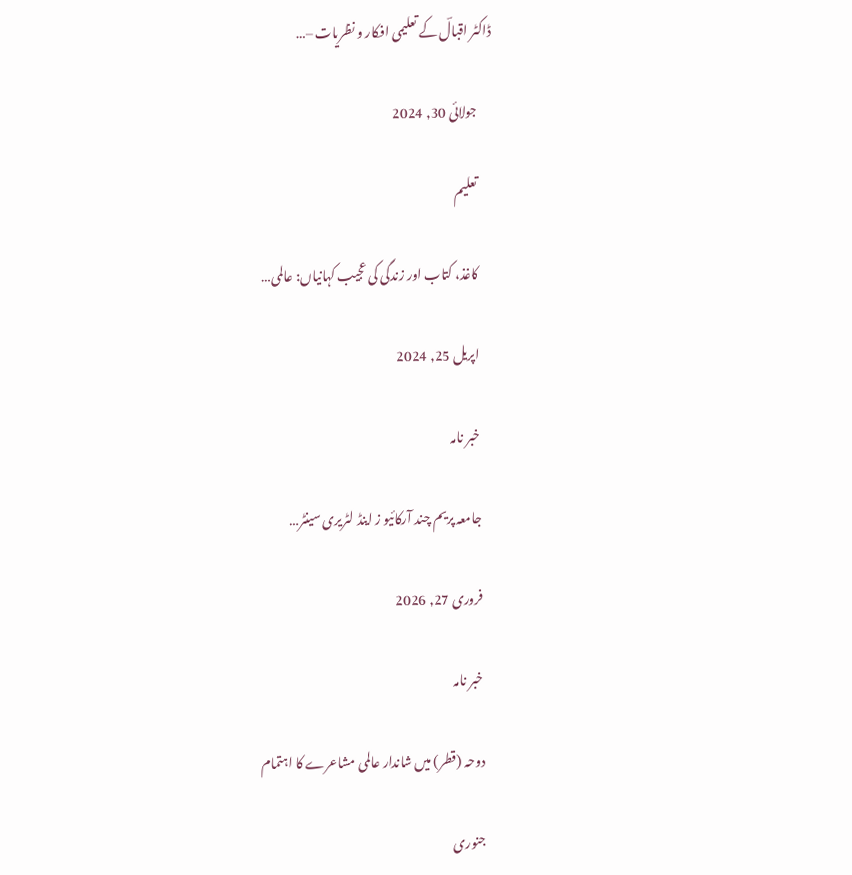ڈاکٹر اقبالؔ کے تعلیمی افکار و نظریات –…

      جولائی 30, 2024

      تعلیم

      کاغذ، کتاب اور زندگی کی عجیب کہانیاں: عالمی…

      اپریل 25, 2024

      خبر نامہ

      جامعہ پریم چند آرکائیو ز اینڈ لٹریری سینٹر…

      فروری 27, 2026

      خبر نامہ

      دوحہ (قطر) میں شاندار عالمی مشاعرے کا اہتمام

      جنوری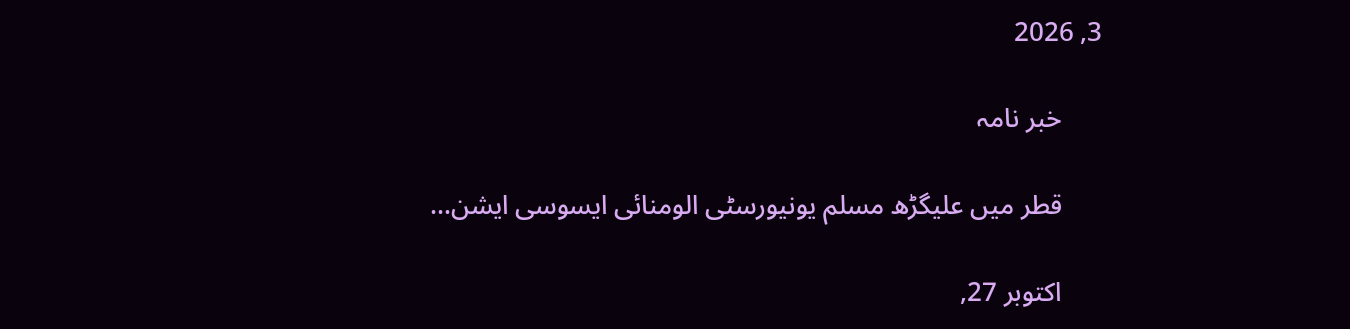3, 2026

      خبر نامہ

      قطر میں علیگڑھ مسلم یونیورسٹی الومنائی ایسوسی ایشن…

      اکتوبر 27,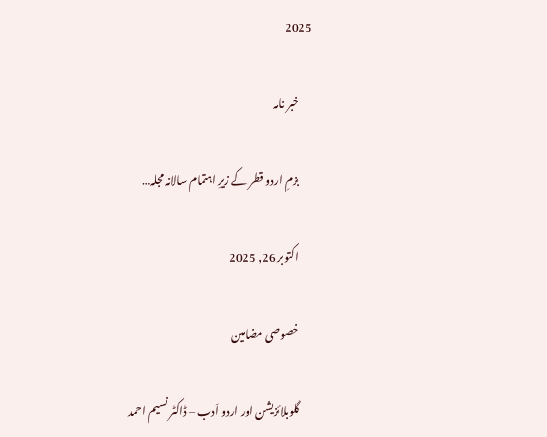2025

      خبر نامہ

      بزمِ اردو قطر کے زیرِ اہتمام سالانہ مجلہ…

      اکتوبر 26, 2025

      خصوصی مضامین

      گلوبلائزیشن اور اردو اَدب – ڈاکٹر نسیم احمد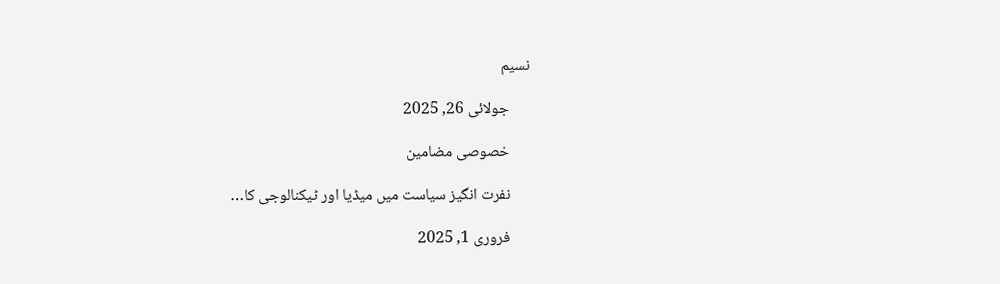نسیم

      جولائی 26, 2025

      خصوصی مضامین

      نفرت انگیز سیاست میں میڈیا اور ٹیکنالوجی کا…

      فروری 1, 2025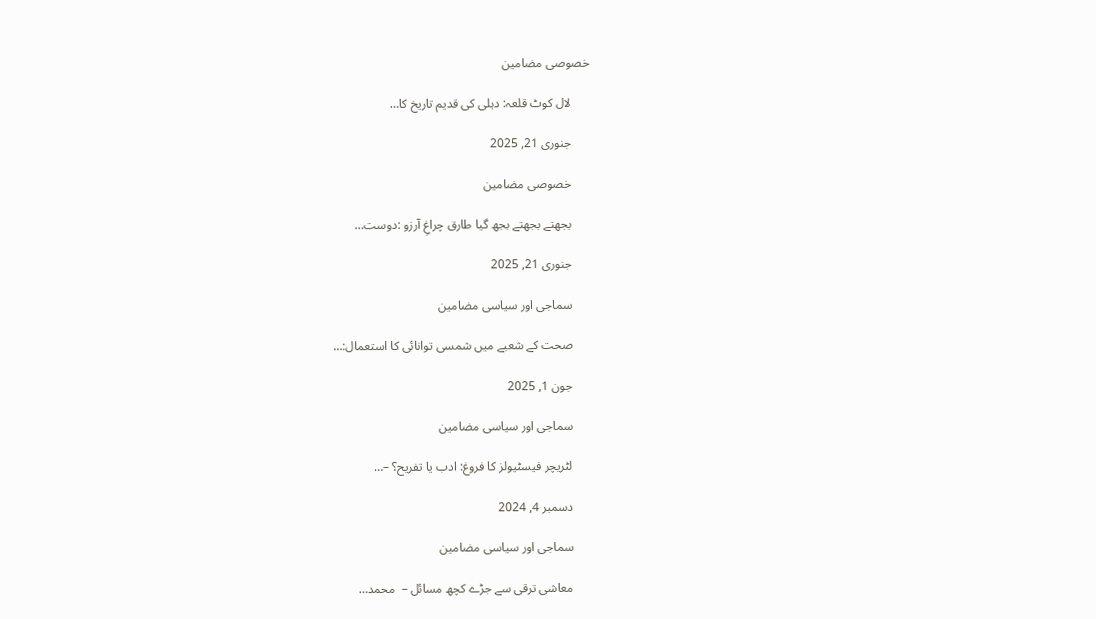خصوصی مضامین

      لال کوٹ قلعہ: دہلی کی قدیم تاریخ کا…

      جنوری 21, 2025

      خصوصی مضامین

      بجھتے بجھتے بجھ گیا طارق چراغِ آرزو :دوست…

      جنوری 21, 2025

      سماجی اور سیاسی مضامین

      صحت کے شعبے میں شمسی توانائی کا استعمال:…

      جون 1, 2025

      سماجی اور سیاسی مضامین

      لٹریچر فیسٹیولز کا فروغ: ادب یا تفریح؟ –…

      دسمبر 4, 2024

      سماجی اور سیاسی مضامین

      معاشی ترقی سے جڑے کچھ مسائل –  محمد…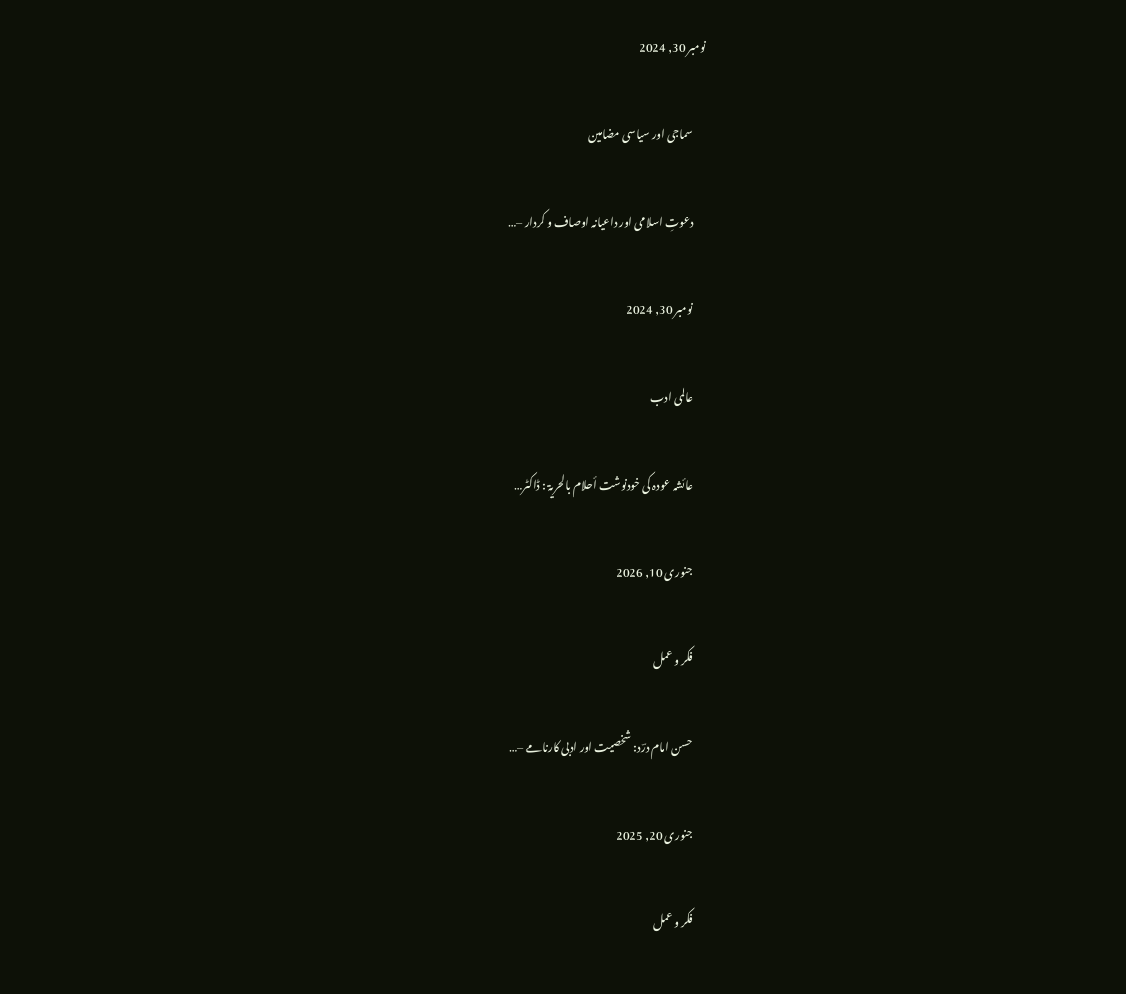نومبر 30, 2024

      سماجی اور سیاسی مضامین

      دعوتِ اسلامی اور داعیانہ اوصاف و کردار –…

      نومبر 30, 2024

      عالمی ادب

      عائشہ عودہ کی خودنوشت أحلام بالحریۃ : ڈاکٹر…

      جنوری 10, 2026

      فکر و عمل

      حسن امام درؔد: شخصیت اور ادبی کارنامے –…

      جنوری 20, 2025

      فکر و عمل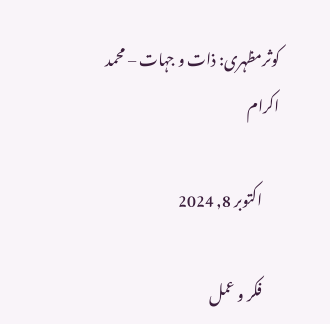کوثرمظہری: ذات و جہات – محمد اکرام

      اکتوبر 8, 2024

      فکر و عمل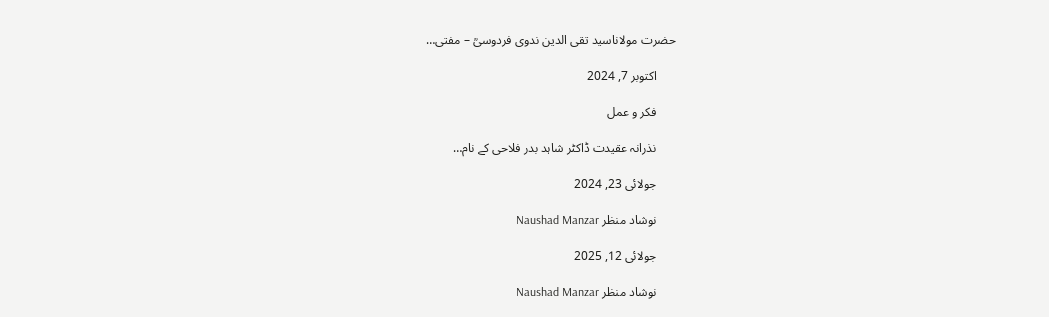حضرت مولاناسید تقی الدین ندوی فردوسیؒ – مفتی…

      اکتوبر 7, 2024

      فکر و عمل

      نذرانہ عقیدت ڈاکٹر شاہد بدر فلاحی کے نام…

      جولائی 23, 2024

      نوشاد منظر Naushad Manzar

      جولائی 12, 2025

      نوشاد منظر Naushad Manzar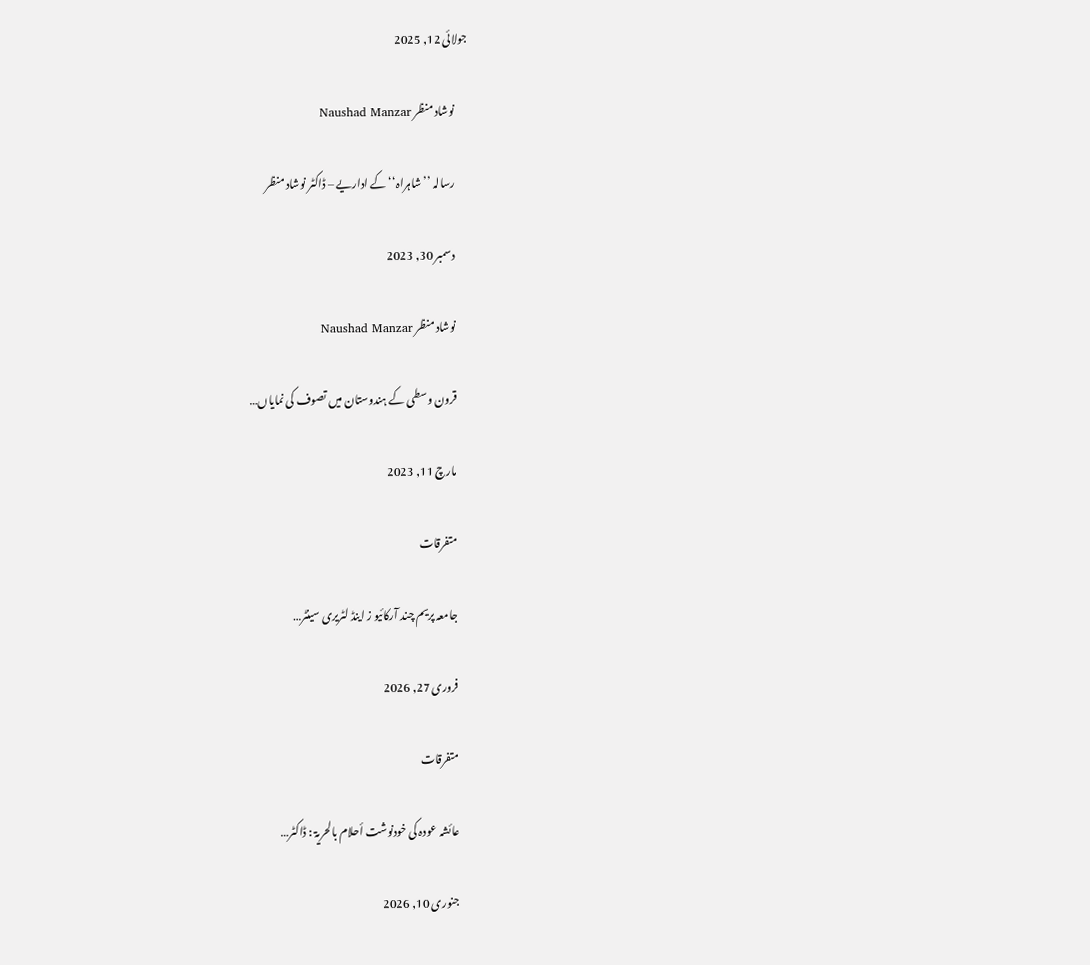جولائی 12, 2025

      نوشاد منظر Naushad Manzar

      رسالہ ’’شاہراہ‘‘ کے اداریے – ڈاکٹر نوشاد منظر

      دسمبر 30, 2023

      نوشاد منظر Naushad Manzar

      قرون وسطی کے ہندوستان میں تصوف کی نمایاں…

      مارچ 11, 2023

      متفرقات

      جامعہ پریم چند آرکائیو ز اینڈ لٹریری سینٹر…

      فروری 27, 2026

      متفرقات

      عائشہ عودہ کی خودنوشت أحلام بالحریۃ : ڈاکٹر…

      جنوری 10, 2026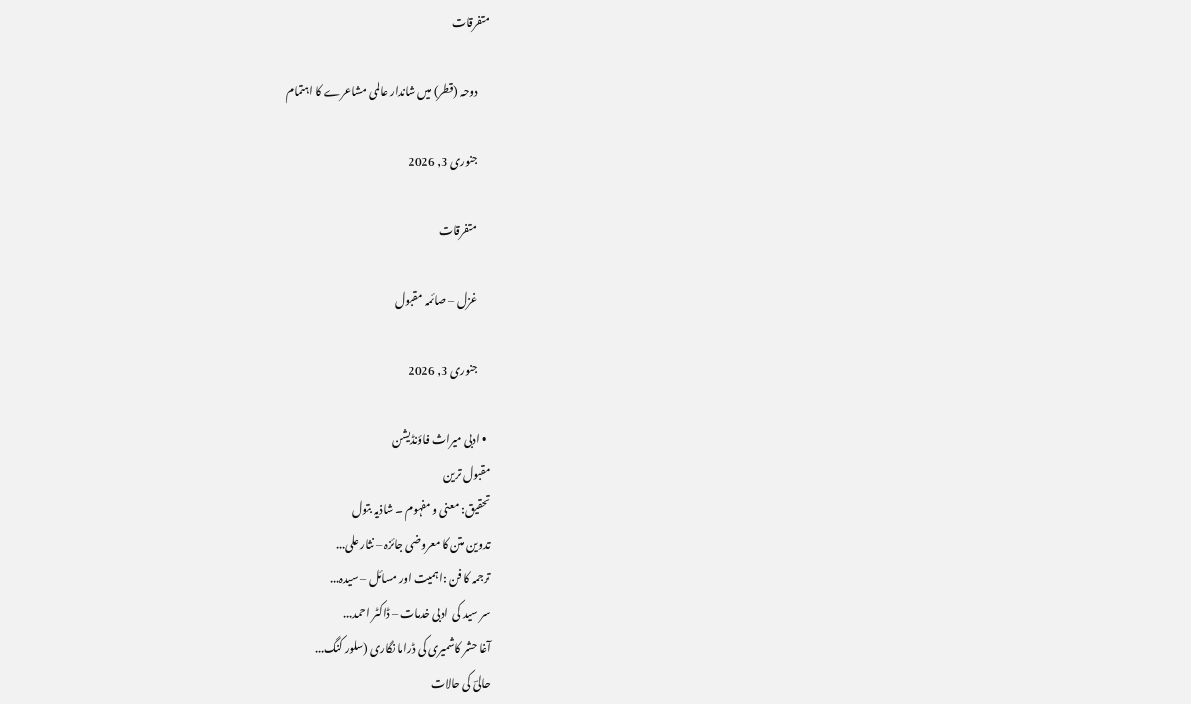متفرقات

      دوحہ (قطر) میں شاندار عالمی مشاعرے کا اہتمام

      جنوری 3, 2026

      متفرقات

      غزل – صائمہ مقبول

      جنوری 3, 2026

  • ادبی میراث فاؤنڈیشن
مقبول ترین
تحقیق: معنی و مفہوم ۔ شاذیہ بتول
تدوین متن کا معروضی جائزہ – نثار علی...
ترجمہ کا فن :اہمیت اور مسائل – سیدہ...
سر سید کی  ادبی خدمات – ڈاکٹر احمد...
آغا حشر کاشمیری کی ڈراما نگاری (سلور کنگ...
حالیؔ کی حالات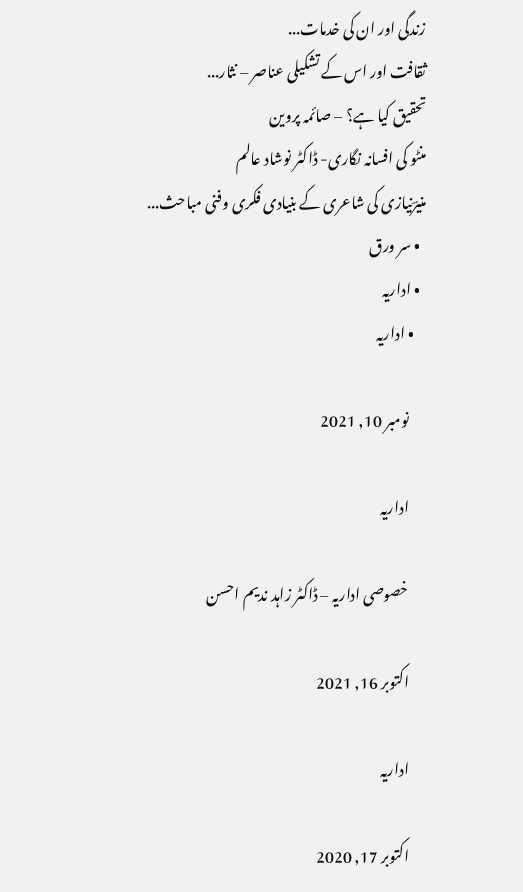زندگی اور ان کی خدمات...
ثقافت اور اس کے تشکیلی عناصر – نثار...
تحقیق کیا ہے؟ – صائمہ پروین
منٹو کی افسانہ نگاری- ڈاکٹر نوشاد عالم
منیرؔنیازی کی شاعری کے بنیادی فکری وفنی مباحث...
  • سر ورق
  • اداریہ
    • اداریہ

      نومبر 10, 2021

      اداریہ

      خصوصی اداریہ – ڈاکٹر زاہد ندیم احسن

      اکتوبر 16, 2021

      اداریہ

      اکتوبر 17, 2020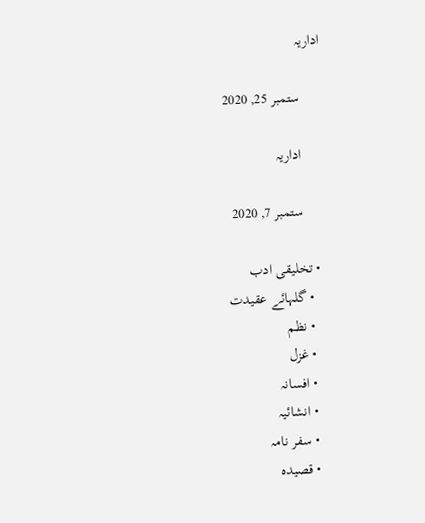اداریہ

      ستمبر 25, 2020

      اداریہ

      ستمبر 7, 2020

  • تخلیقی ادب
    • گلہائے عقیدت
    • نظم
    • غزل
    • افسانہ
    • انشائیہ
    • سفر نامہ
    • قصیدہ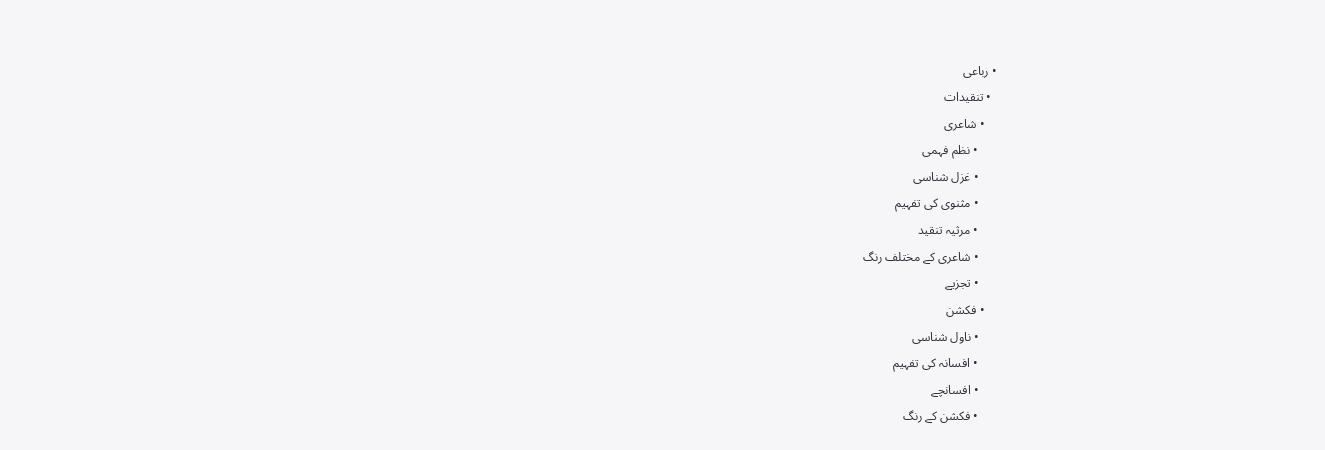• رباعی
  • تنقیدات
    • شاعری
      • نظم فہمی
      • غزل شناسی
      • مثنوی کی تفہیم
      • مرثیہ تنقید
      • شاعری کے مختلف رنگ
      • تجزیے
    • فکشن
      • ناول شناسی
      • افسانہ کی تفہیم
      • افسانچے
      • فکشن کے رنگ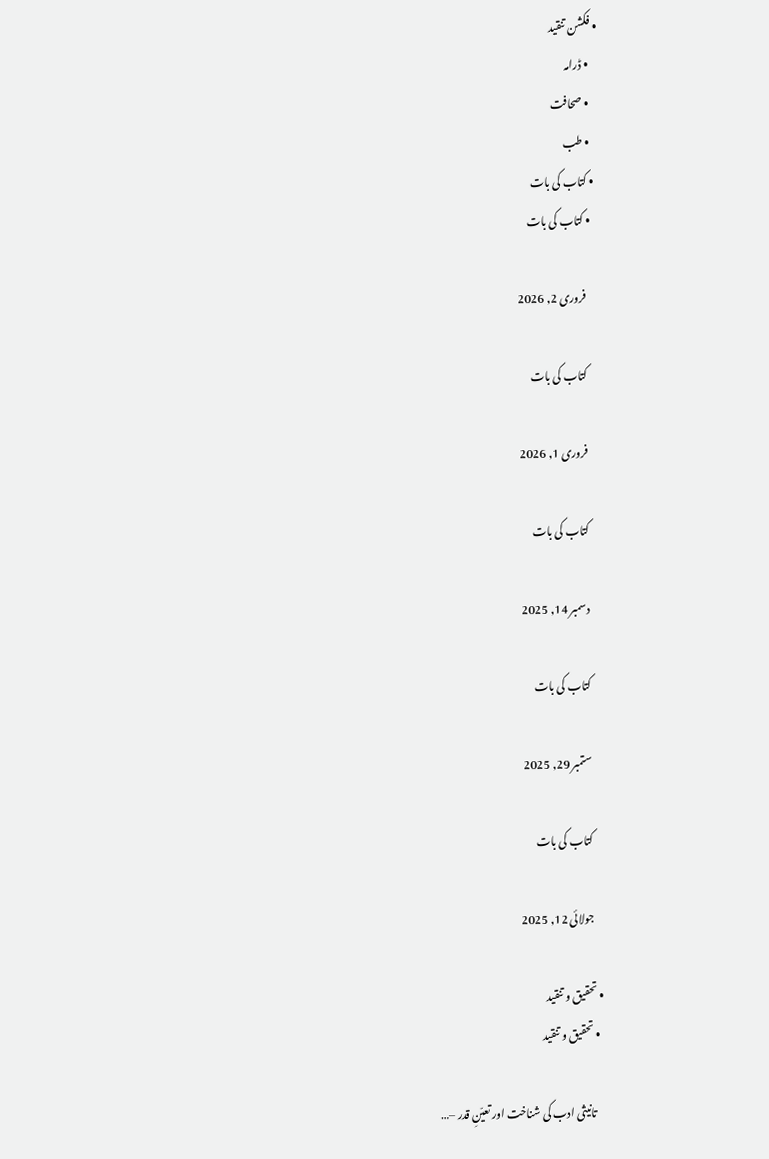• فکشن تنقید
    • ڈرامہ
    • صحافت
    • طب
  • کتاب کی بات
    • کتاب کی بات

      فروری 2, 2026

      کتاب کی بات

      فروری 1, 2026

      کتاب کی بات

      دسمبر 14, 2025

      کتاب کی بات

      ستمبر 29, 2025

      کتاب کی بات

      جولائی 12, 2025

  • تحقیق و تنقید
    • تحقیق و تنقید

      تانیثی ادب کی شناخت اور تعیّنِ قدر –…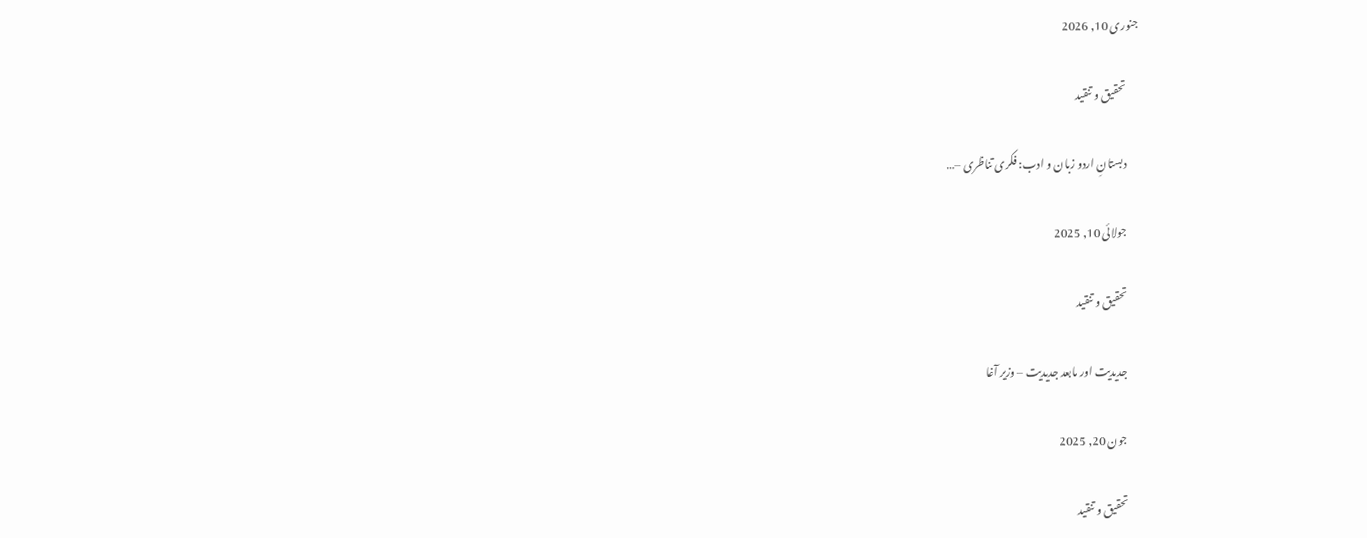جنوری 10, 2026

      تحقیق و تنقید

      دبستانِ اردو زبان و ادب: فکری تناظری –…

      جولائی 10, 2025

      تحقیق و تنقید

      جدیدیت اور مابعد جدیدیت – وزیر آغا

      جون 20, 2025

      تحقیق و تنقید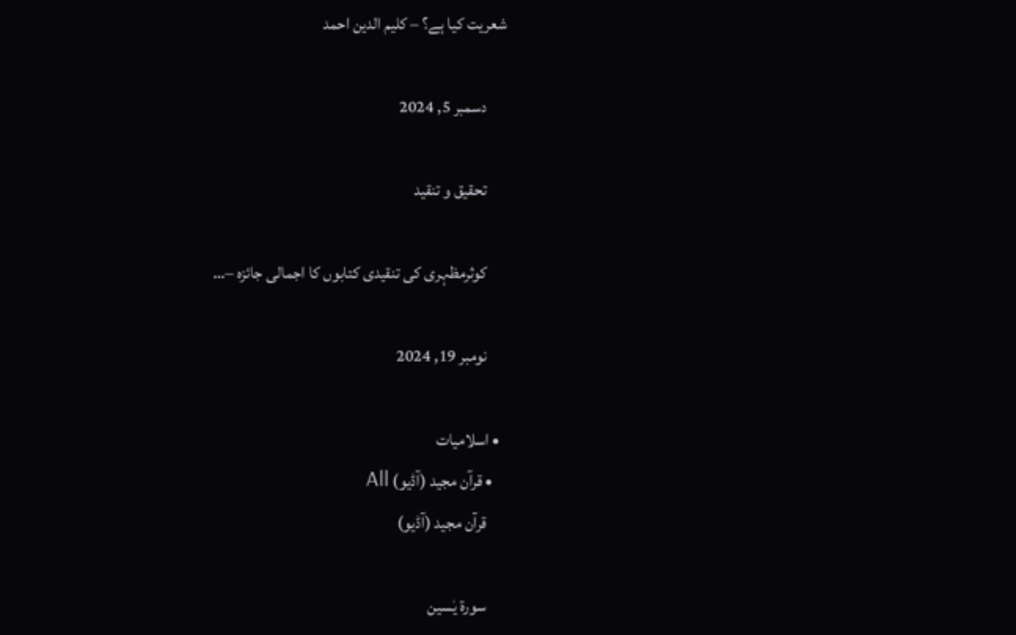شعریت کیا ہے؟ – کلیم الدین احمد

      دسمبر 5, 2024

      تحقیق و تنقید

      کوثرمظہری کی تنقیدی کتابوں کا اجمالی جائزہ –…

      نومبر 19, 2024

  • اسلامیات
    • قرآن مجید (آڈیو) All
      قرآن مجید (آڈیو)

      سورۃ یٰسین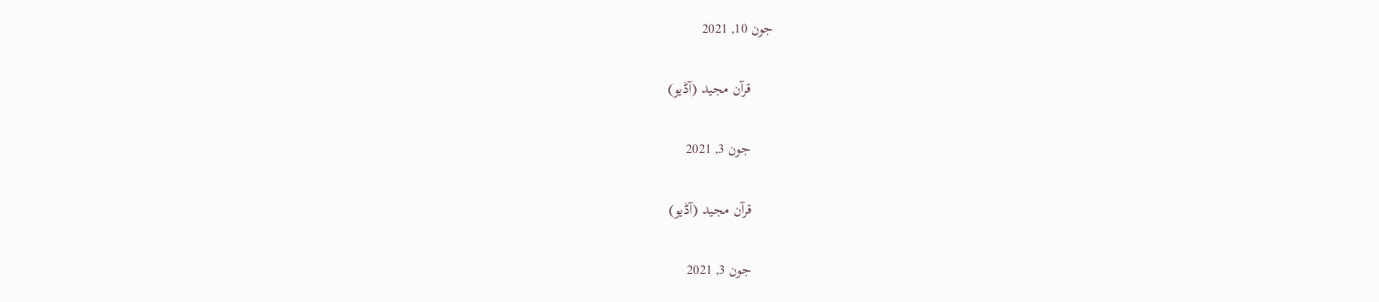جون 10, 2021

      قرآن مجید (آڈیو)

      جون 3, 2021

      قرآن مجید (آڈیو)

      جون 3, 2021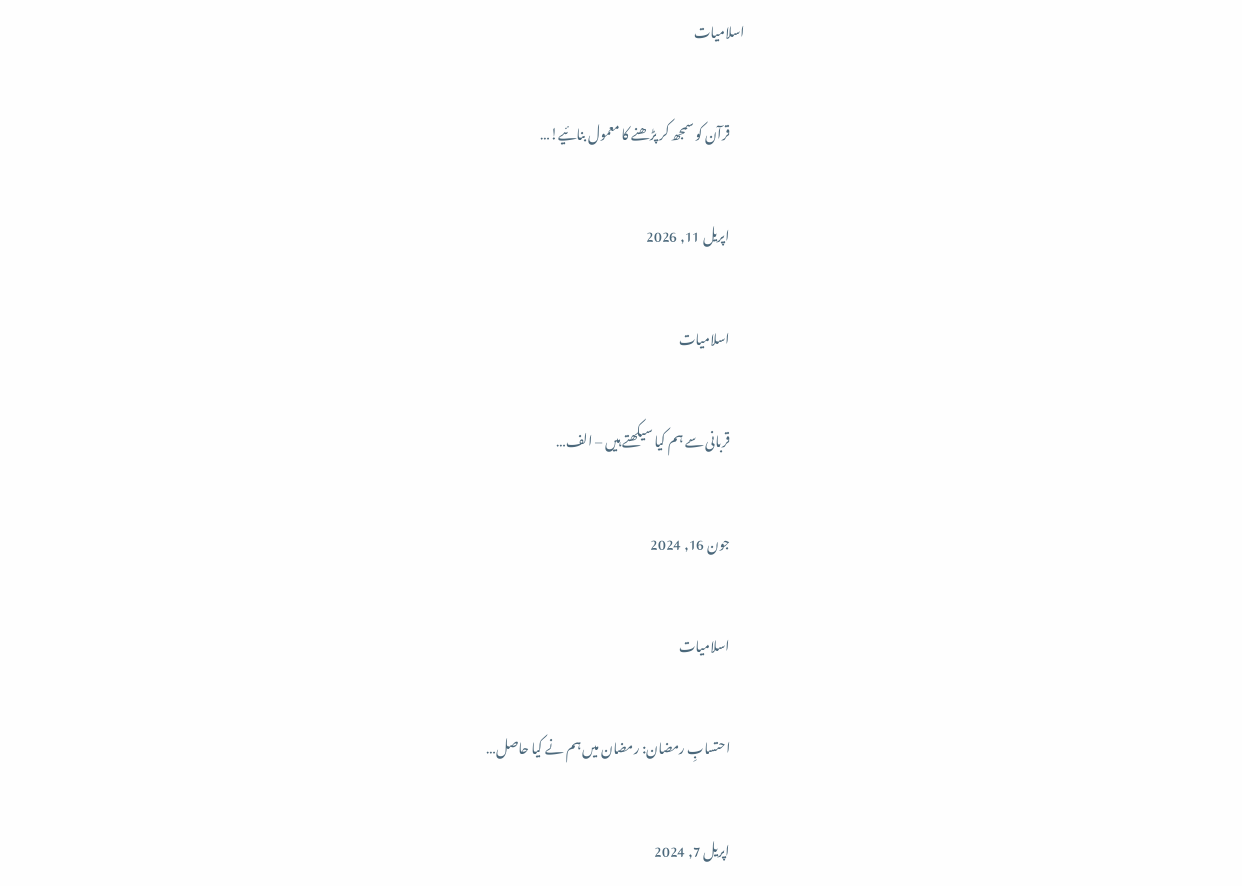اسلامیات

      قرآن کو سمجھ کر پڑھنے کا معمول بنائیے!…

      اپریل 11, 2026

      اسلامیات

      قربانی سے ہم کیا سیکھتے ہیں – الف…

      جون 16, 2024

      اسلامیات

      احتسابِ رمضان: رمضان میں ہم نے کیا حاصل…

      اپریل 7, 2024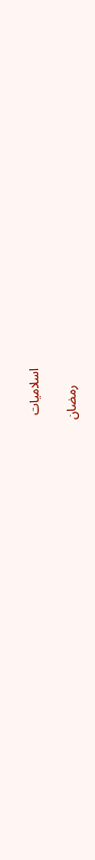اسلامیات

      رمضان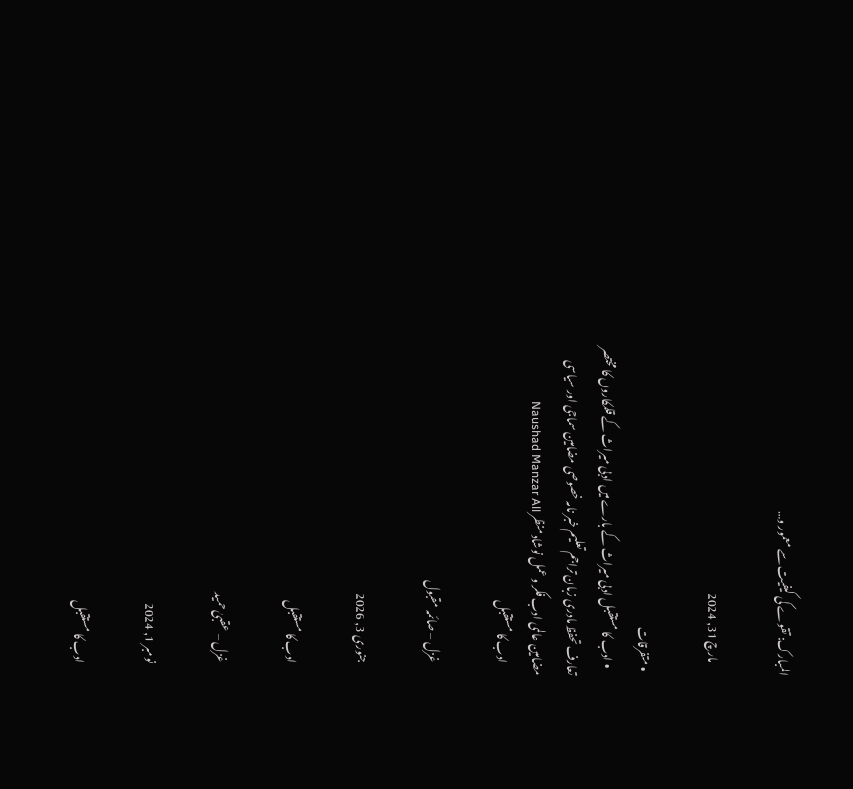المبارک: تقوے کی کیفیت سے معمور و…

      مارچ 31, 2024

  • متفرقات
    • ادب کا مستقبل ادبی میراث کے بارے میں ادبی میراث کے قلمکاروں کا مختصر تعارف تحفظ مادری زبان تراجم تعلیم خبر نامہ خصوصی مضامین سماجی اور سیاسی مضامین عالمی ادب فکر و عمل نوشاد منظر Naushad Manzar All
      ادب کا مستقبل

      غزل – صائمہ مقبول

      جنوری 3, 2026

      ادب کا مستقبل

      غزل – عقبیٰ حمید

      نومبر 1, 2024

      ادب کا مستقبل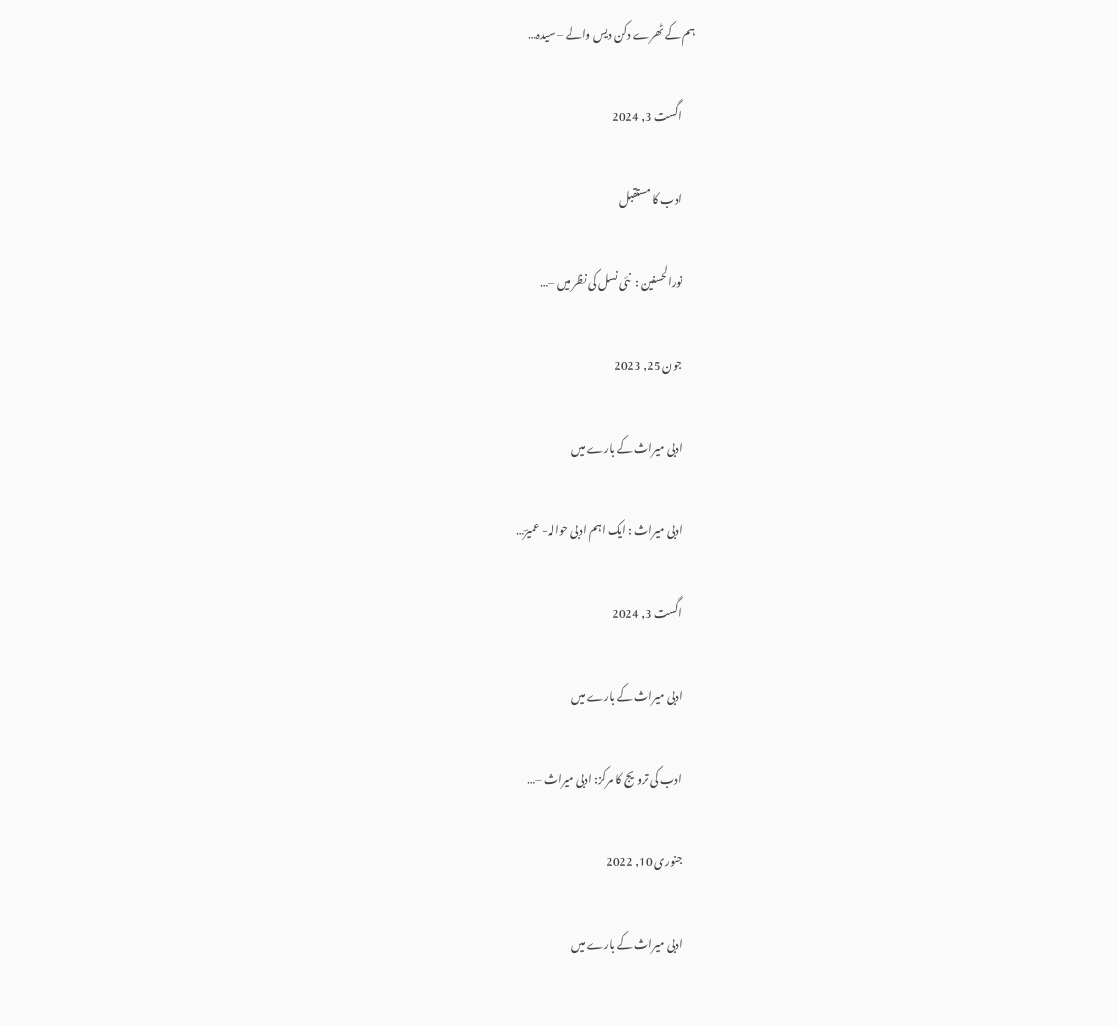ہم کے ٹھرے دکن دیس والے – سیدہ…

      اگست 3, 2024

      ادب کا مستقبل

      نورالحسنین :  نئی نسل کی نظر میں –…

      جون 25, 2023

      ادبی میراث کے بارے میں

      ادبی میراث : ایک اہم ادبی حوالہ- عمیرؔ…

      اگست 3, 2024

      ادبی میراث کے بارے میں

      ادب کی ترویج کا مرکز: ادبی میراث –…

      جنوری 10, 2022

      ادبی میراث کے بارے میں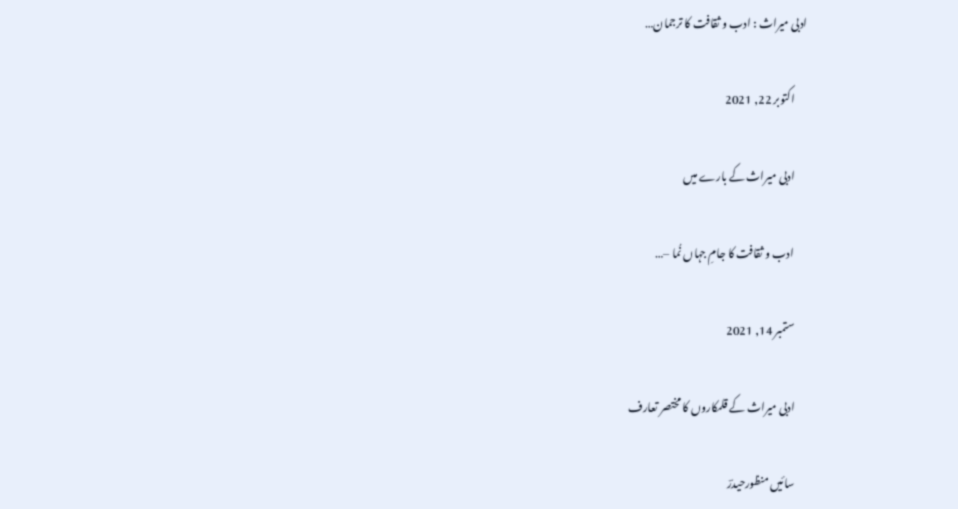ادبی میراث : ادب و ثقافت کا ترجمان…

      اکتوبر 22, 2021

      ادبی میراث کے بارے میں

      ادب و ثقافت کا جامِ جہاں نُما –…

      ستمبر 14, 2021

      ادبی میراث کے قلمکاروں کا مختصر تعارف

      سائیں منظورحیدرؔ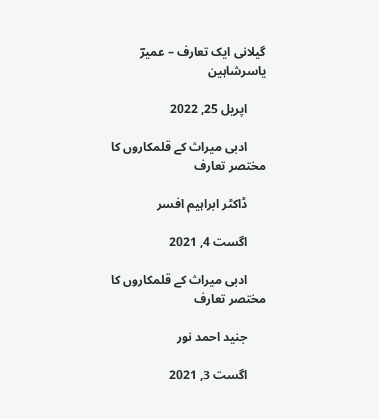گیلانی ایک تعارف – عمیرؔ یاسرشاہین

      اپریل 25, 2022

      ادبی میراث کے قلمکاروں کا مختصر تعارف

      ڈاکٹر ابراہیم افسر

      اگست 4, 2021

      ادبی میراث کے قلمکاروں کا مختصر تعارف

      جنید احمد نور

      اگست 3, 2021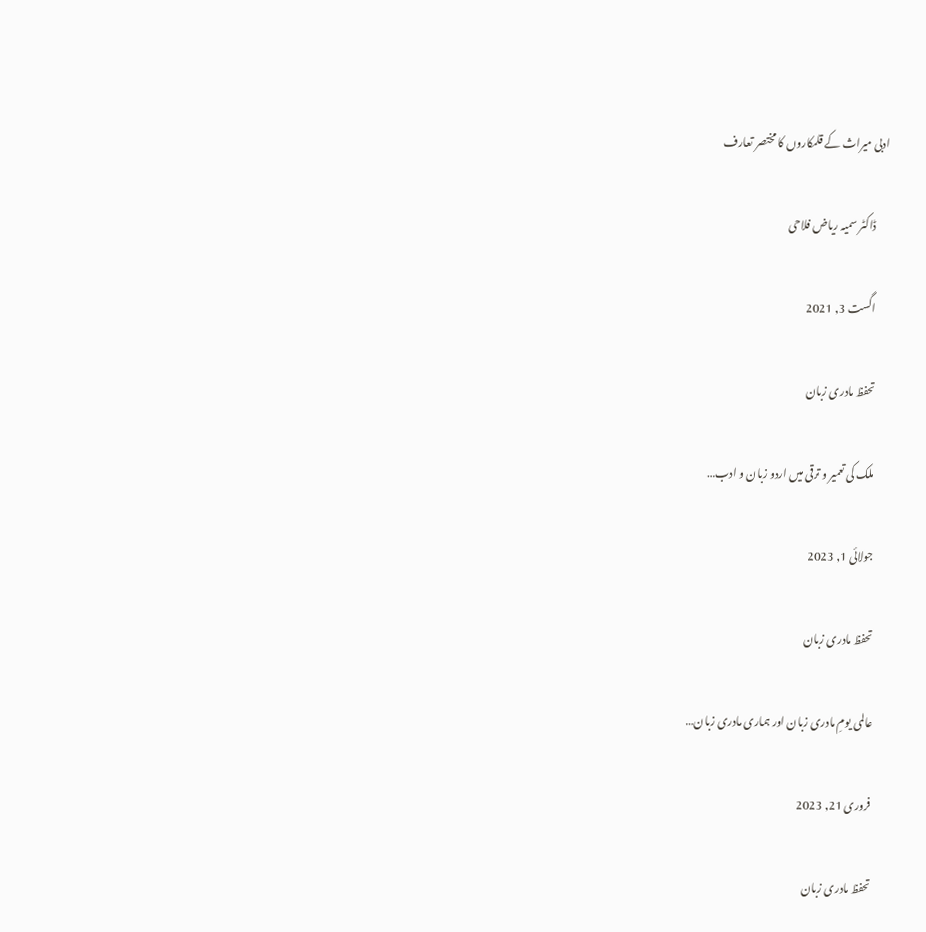ادبی میراث کے قلمکاروں کا مختصر تعارف

      ڈاکٹر سمیہ ریاض فلاحی

      اگست 3, 2021

      تحفظ مادری زبان

      ملک کی تعمیر و ترقی میں اردو زبان و ادب…

      جولائی 1, 2023

      تحفظ مادری زبان

      عالمی یومِ مادری زبان اور ہماری مادری زبان…

      فروری 21, 2023

      تحفظ مادری زبان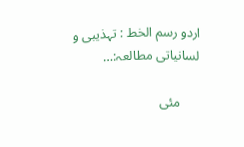اردو رسم الخط : تہذیبی و لسانیاتی مطالعہ:…

      مئی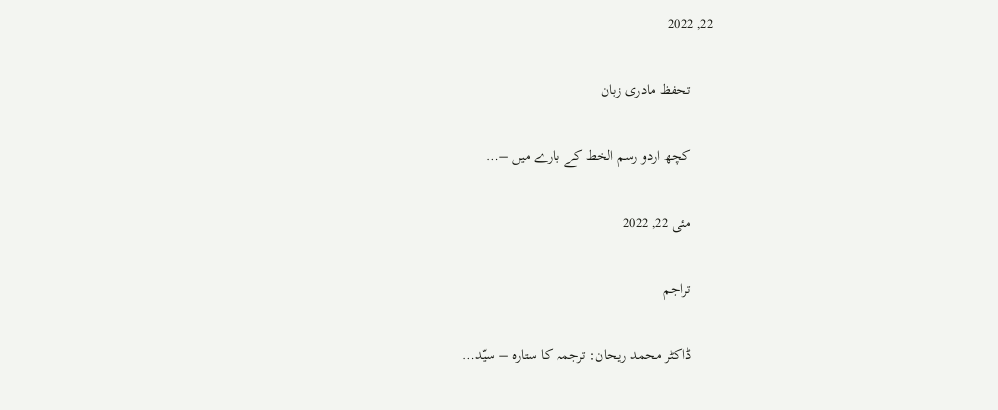22, 2022

      تحفظ مادری زبان

      کچھ اردو رسم الخط کے بارے میں –…

      مئی 22, 2022

      تراجم

      ڈاکٹر محمد ریحان: ترجمہ کا ستارہ – سیّد…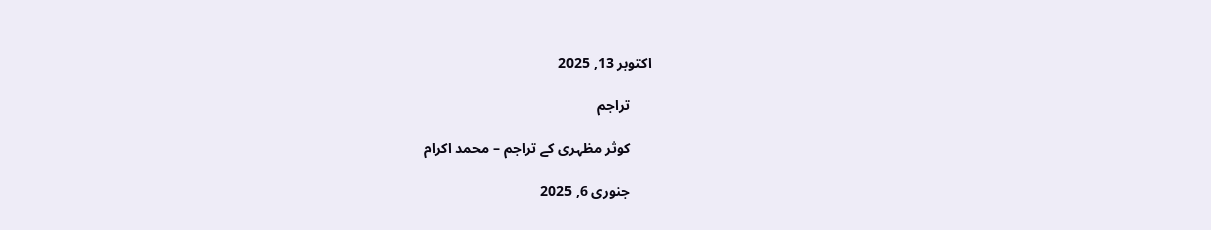اکتوبر 13, 2025

      تراجم

      کوثر مظہری کے تراجم – محمد اکرام

      جنوری 6, 2025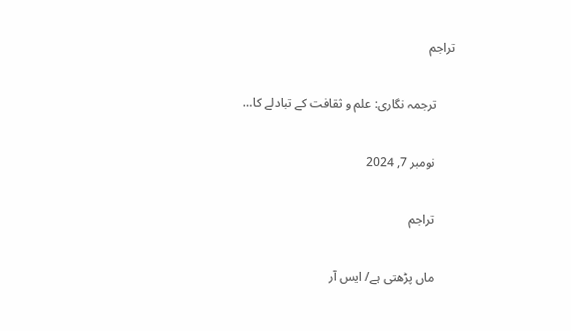تراجم

      ترجمہ نگاری: علم و ثقافت کے تبادلے کا…

      نومبر 7, 2024

      تراجم

      ماں پڑھتی ہے/ ایس آر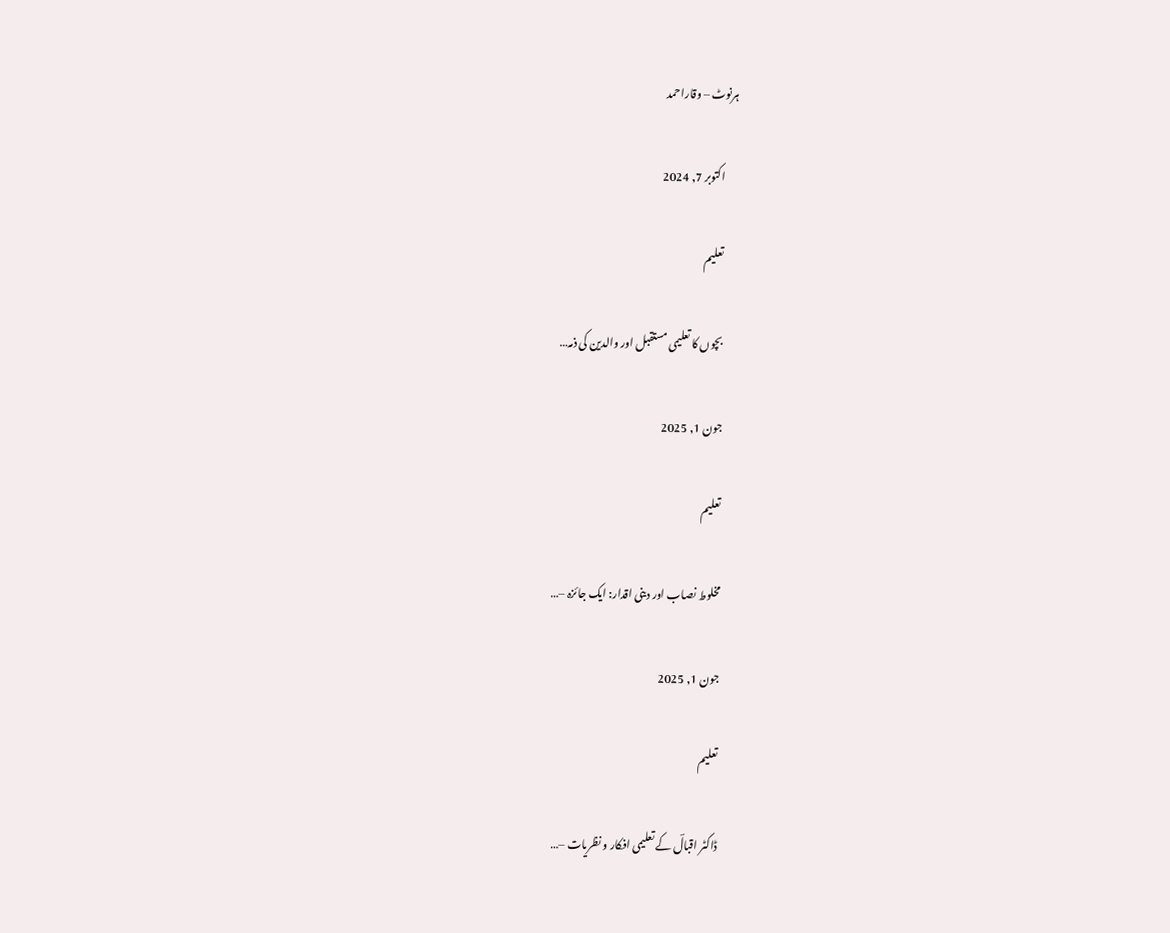ہرنوٹ – وقاراحمد

      اکتوبر 7, 2024

      تعلیم

      بچوں کا تعلیمی مستقبل اور والدین کی ذمہ…

      جون 1, 2025

      تعلیم

      مخلوط نصاب اور دینی اقدار: ایک جائزہ –…

      جون 1, 2025

      تعلیم

      ڈاکٹر اقبالؔ کے تعلیمی افکار و نظریات –…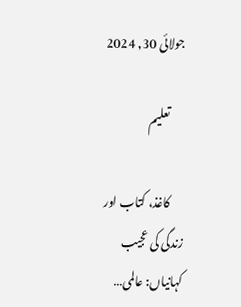جولائی 30, 2024

      تعلیم

      کاغذ، کتاب اور زندگی کی عجیب کہانیاں: عالمی…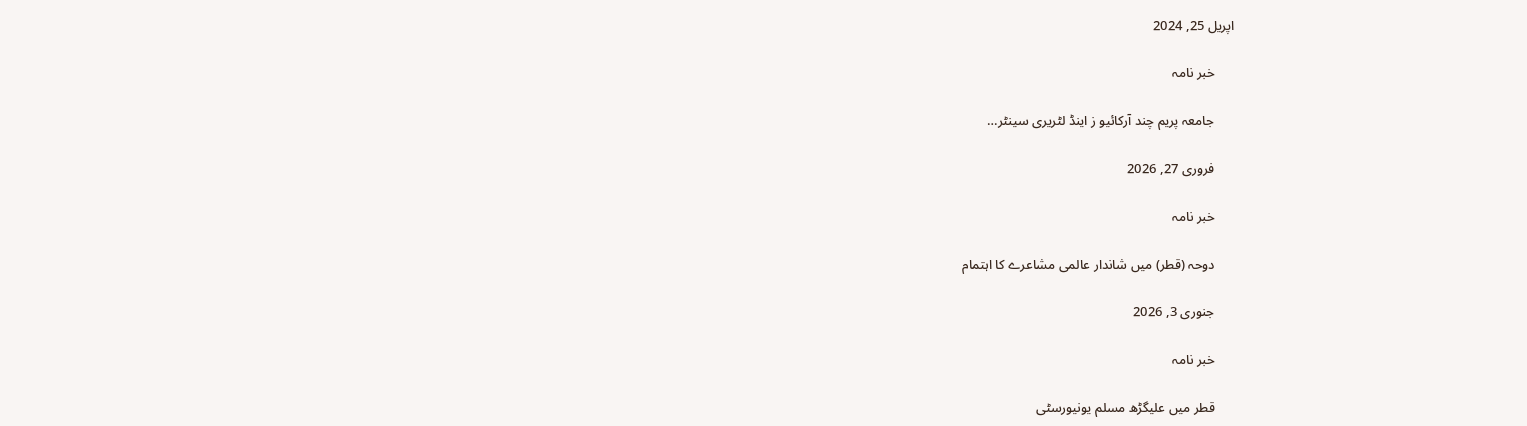اپریل 25, 2024

      خبر نامہ

      جامعہ پریم چند آرکائیو ز اینڈ لٹریری سینٹر…

      فروری 27, 2026

      خبر نامہ

      دوحہ (قطر) میں شاندار عالمی مشاعرے کا اہتمام

      جنوری 3, 2026

      خبر نامہ

      قطر میں علیگڑھ مسلم یونیورسٹی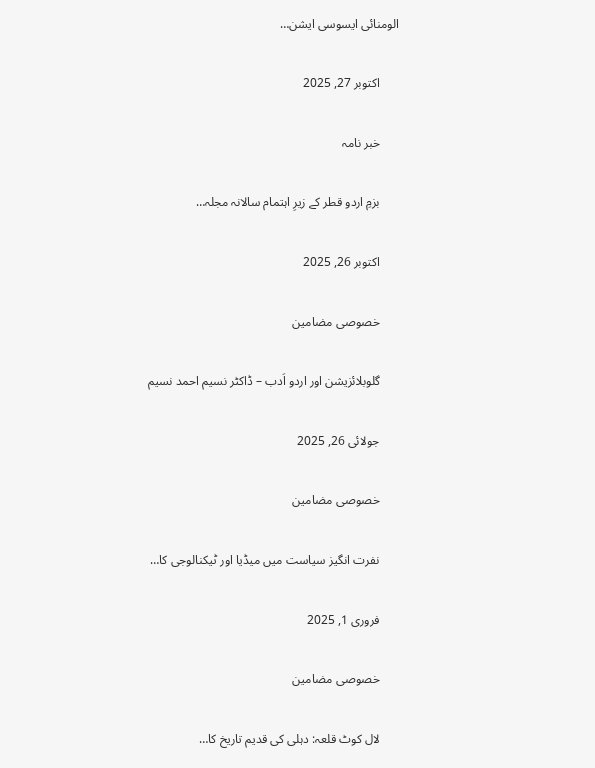الومنائی ایسوسی ایشن…

      اکتوبر 27, 2025

      خبر نامہ

      بزمِ اردو قطر کے زیرِ اہتمام سالانہ مجلہ…

      اکتوبر 26, 2025

      خصوصی مضامین

      گلوبلائزیشن اور اردو اَدب – ڈاکٹر نسیم احمد نسیم

      جولائی 26, 2025

      خصوصی مضامین

      نفرت انگیز سیاست میں میڈیا اور ٹیکنالوجی کا…

      فروری 1, 2025

      خصوصی مضامین

      لال کوٹ قلعہ: دہلی کی قدیم تاریخ کا…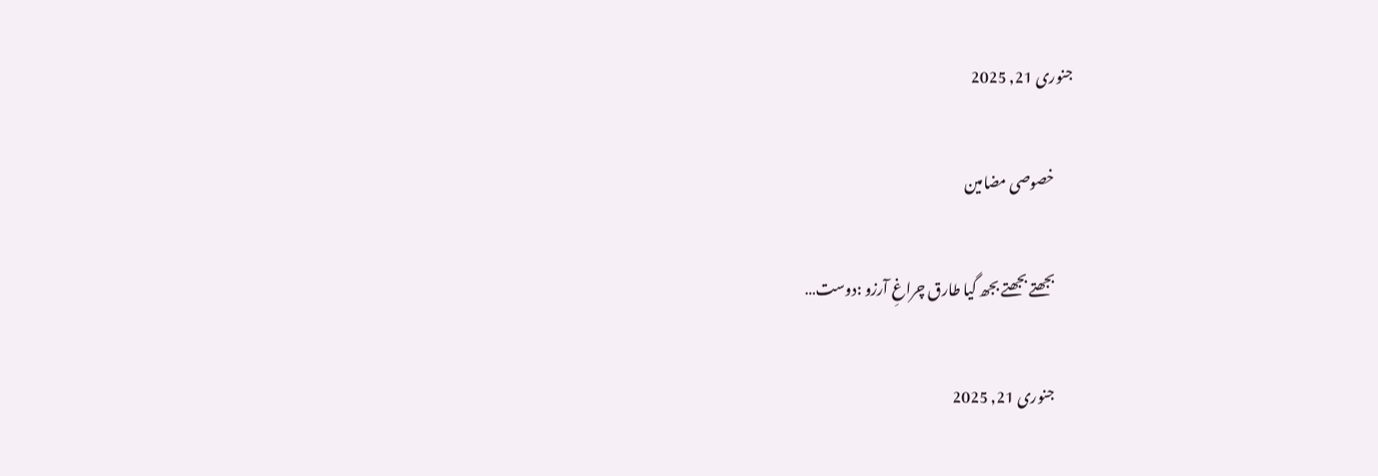جنوری 21, 2025

      خصوصی مضامین

      بجھتے بجھتے بجھ گیا طارق چراغِ آرزو :دوست…

      جنوری 21, 2025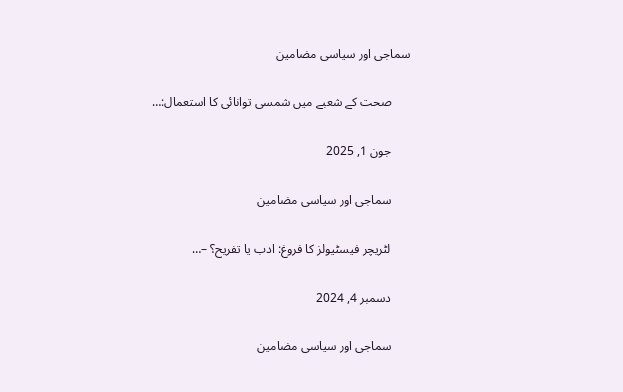سماجی اور سیاسی مضامین

      صحت کے شعبے میں شمسی توانائی کا استعمال:…

      جون 1, 2025

      سماجی اور سیاسی مضامین

      لٹریچر فیسٹیولز کا فروغ: ادب یا تفریح؟ –…

      دسمبر 4, 2024

      سماجی اور سیاسی مضامین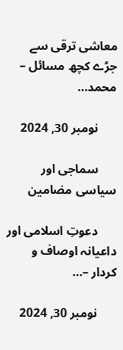معاشی ترقی سے جڑے کچھ مسائل –  محمد…

      نومبر 30, 2024

      سماجی اور سیاسی مضامین

      دعوتِ اسلامی اور داعیانہ اوصاف و کردار –…

      نومبر 30, 2024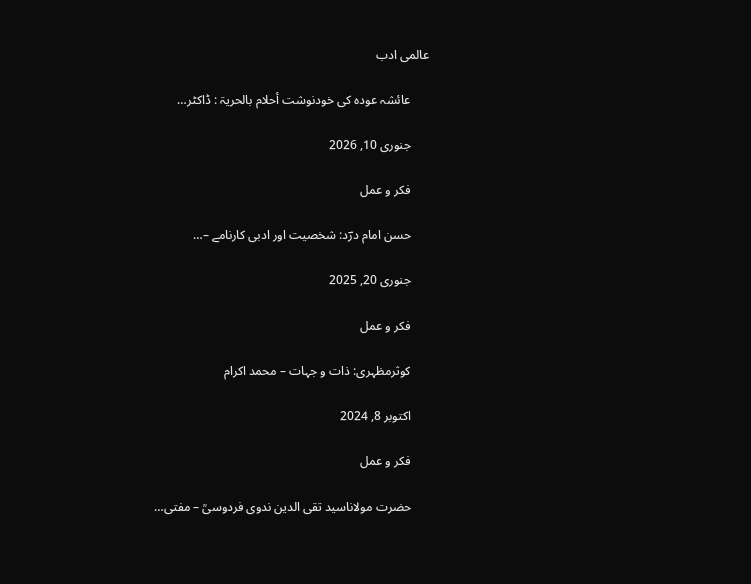عالمی ادب

      عائشہ عودہ کی خودنوشت أحلام بالحریۃ : ڈاکٹر…

      جنوری 10, 2026

      فکر و عمل

      حسن امام درؔد: شخصیت اور ادبی کارنامے –…

      جنوری 20, 2025

      فکر و عمل

      کوثرمظہری: ذات و جہات – محمد اکرام

      اکتوبر 8, 2024

      فکر و عمل

      حضرت مولاناسید تقی الدین ندوی فردوسیؒ – مفتی…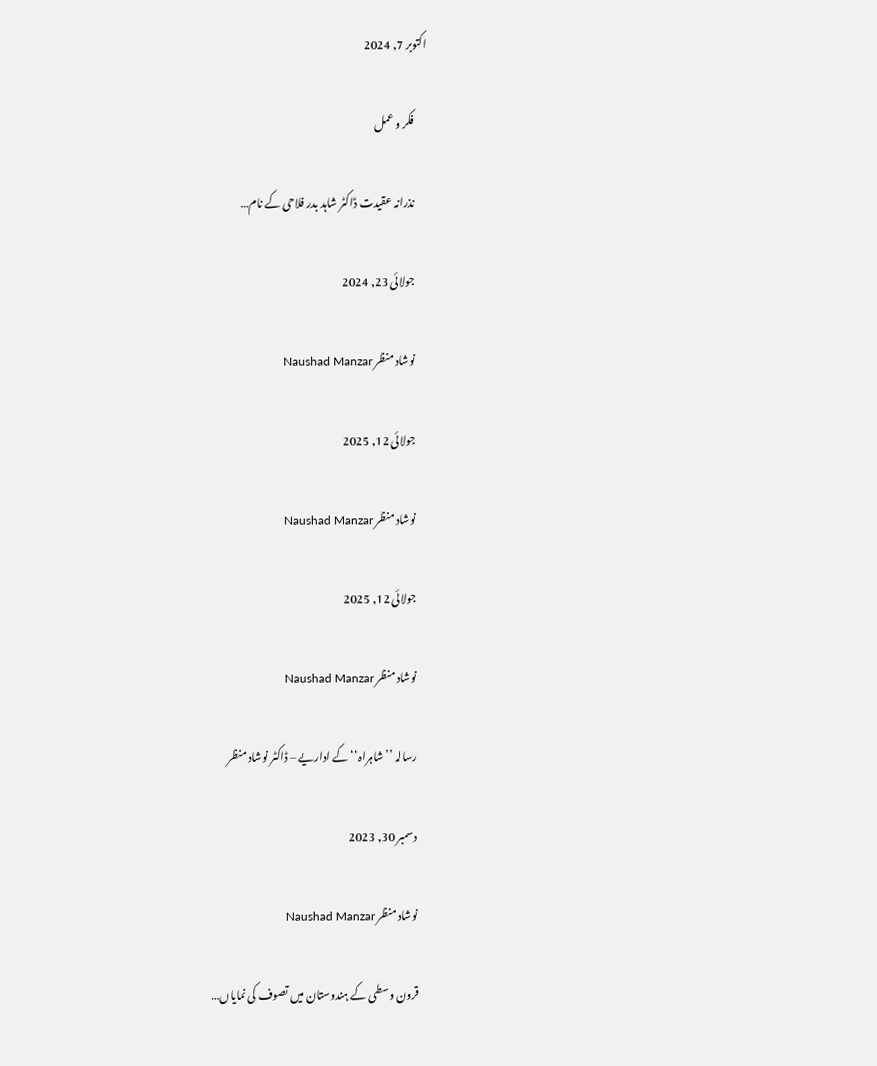اکتوبر 7, 2024

      فکر و عمل

      نذرانہ عقیدت ڈاکٹر شاہد بدر فلاحی کے نام…

      جولائی 23, 2024

      نوشاد منظر Naushad Manzar

      جولائی 12, 2025

      نوشاد منظر Naushad Manzar

      جولائی 12, 2025

      نوشاد منظر Naushad Manzar

      رسالہ ’’شاہراہ‘‘ کے اداریے – ڈاکٹر نوشاد منظر

      دسمبر 30, 2023

      نوشاد منظر Naushad Manzar

      قرون وسطی کے ہندوستان میں تصوف کی نمایاں…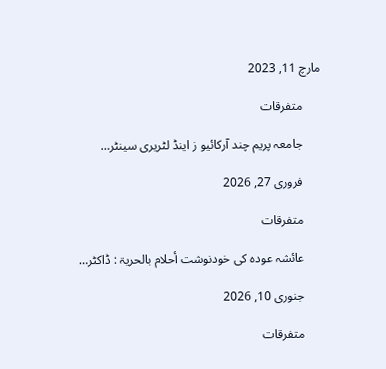مارچ 11, 2023

      متفرقات

      جامعہ پریم چند آرکائیو ز اینڈ لٹریری سینٹر…

      فروری 27, 2026

      متفرقات

      عائشہ عودہ کی خودنوشت أحلام بالحریۃ : ڈاکٹر…

      جنوری 10, 2026

      متفرقات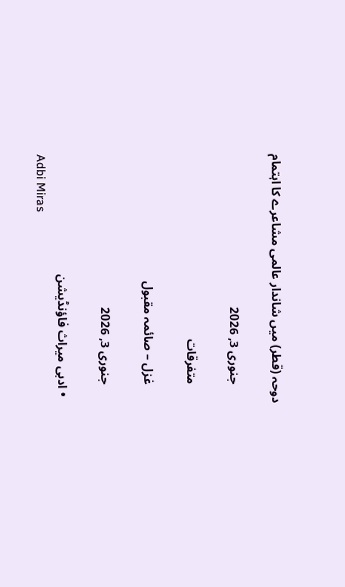دوحہ (قطر) میں شاندار عالمی مشاعرے کا اہتمام

      جنوری 3, 2026

      متفرقات

      غزل – صائمہ مقبول

      جنوری 3, 2026

  • ادبی میراث فاؤنڈیشن
Adbi Miras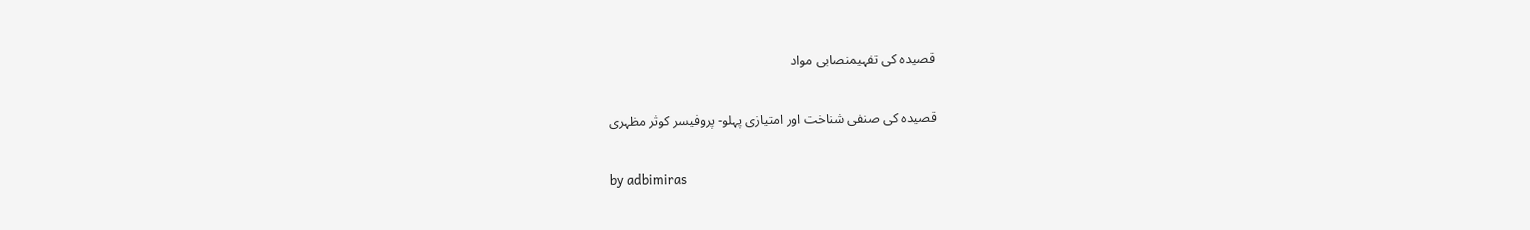قصیدہ کی تفہیمنصابی مواد

قصیدہ کی صنفی شناخت اور امتیازی پہلو- پروفیسر کوثر مظہری

by adbimiras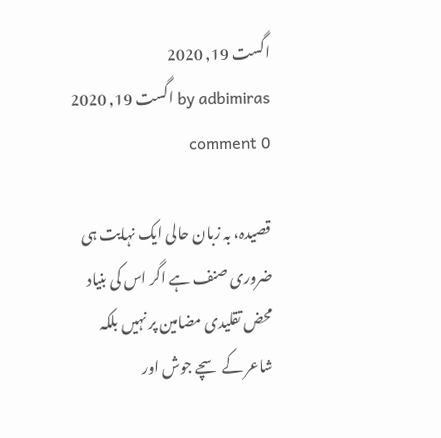اگست 19, 2020
by adbimiras اگست 19, 2020 0 comment

قصیدہ، بہ زبان حالی ایک نہایت ہی ضروری صنف ہے اگر اس کی بنیاد محض تقلیدی مضامین پر نہیں بلکہ شاعر کے سچے جوش اور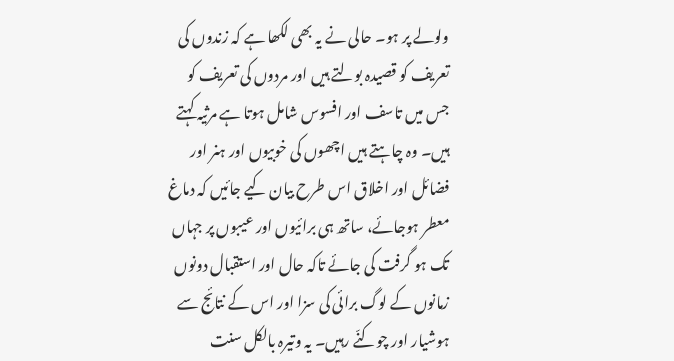ولولے پر ہو۔ حالی نے یہ بھی لکھا ہے کہ زندوں کی تعریف کو قصیدہ بولتے ہیں اور مردوں کی تعریف کو جس میں تاسف اور افسوس شامل ہوتا ہے مرثیہ کہتے ہیں۔ وہ چاہتے ہیں اچھوں کی خوبیوں اور ہنر اور فضائل اور اخلاق اس طرح بیان کیے جائیں کہ دماغ معطر ہوجائے، ساتھ ہی برائیوں اور عیبوں پر جہاں تک ہو گرفت کی جائے تاکہ حال اور استقبال دونوں زمانوں کے لوگ برائی کی سزا اور اس کے نتائج سے ہوشیار اور چوکنّے رہیں۔ یہ وتیرہ بالکل سنت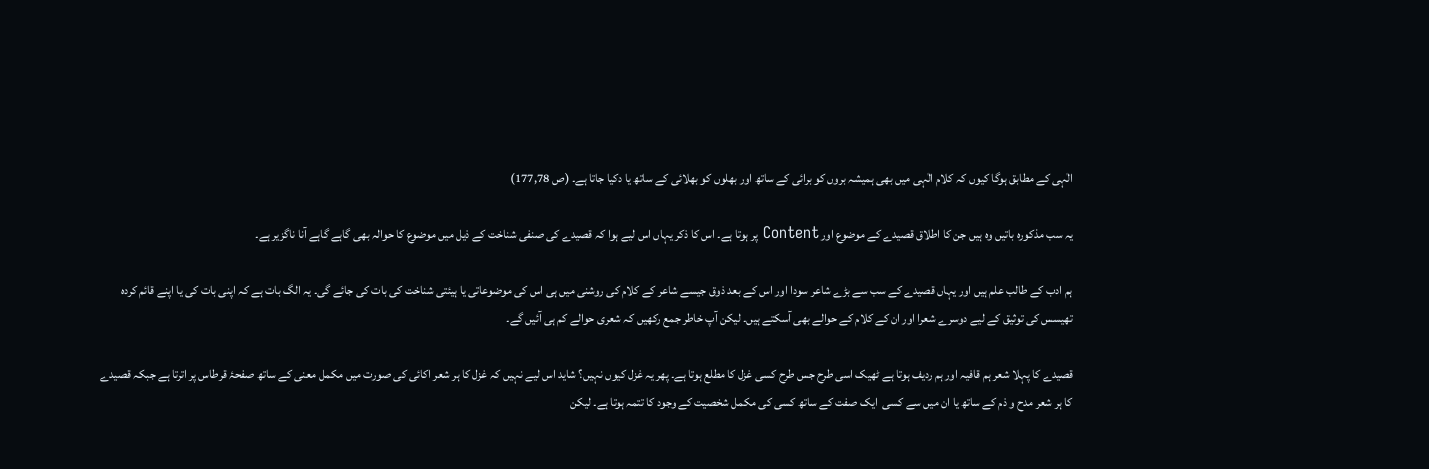الٰہی کے مطابق ہوگا کیوں کہ کلام الٰہی میں بھی ہمیشہ بروں کو برائی کے ساتھ اور بھلوں کو بھلائی کے ساتھ یا دکیا جاتا ہے۔ (ص 177,78)

یہ سب مذکورہ باتیں وہ ہیں جن کا اطلاق قصیدے کے موضوع اور Content پر ہوتا ہے۔ اس کا ذکر یہاں اس لیے ہوا کہ قصیدے کی صنفی شناخت کے ذیل میں موضوع کا حوالہ بھی گاہے گاہے آنا ناگزیر ہے۔

ہم ادب کے طالب علم ہیں اور یہاں قصیدے کے سب سے بڑے شاعر سودا اور اس کے بعد ذوق جیسے شاعر کے کلام کی روشنی میں ہی اس کی موضوعاتی یا ہیئتی شناخت کی بات کی جائے گی۔ یہ الگ بات ہے کہ اپنی بات کی یا اپنے قائم کردہ تھیسس کی توثیق کے لیے دوسرے شعرا اور ان کے کلام کے حوالے بھی آسکتے ہیں۔ لیکن آپ خاطر جمع رکھیں کہ شعری حوالے کم ہی آئیں گے۔

قصیدے کا پہلا شعر ہم قافیہ اور ہم ردیف ہوتا ہے ٹھیک اسی طرح جس طرح کسی غزل کا مطلع ہوتا ہے۔ پھر یہ غزل کیوں نہیں؟ شاید اس لیے نہیں کہ غزل کا ہر شعر اکائی کی صورت میں مکمل معنی کے ساتھ صفحۂ قرطاس پر اترتا ہے جبکہ قصیدے کا ہر شعر مدح و ذم کے ساتھ یا ان میں سے کسی  ایک صفت کے ساتھ کسی کی مکمل شخصیت کے وجود کا تتمہ ہوتا ہے۔ لیکن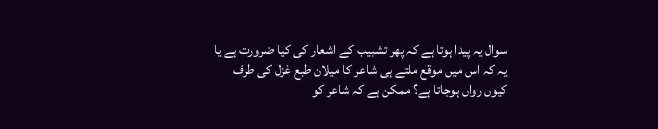سوال یہ پیدا ہوتا ہے کہ پھر تشبیب کے اشعار کی کیا ضرورت ہے یا یہ کہ اس میں موقع ملتے ہی شاعر کا میلان طبع غزل کی طرف کیوں رواں ہوجاتا ہے؟ ممکن ہے کہ شاعر کو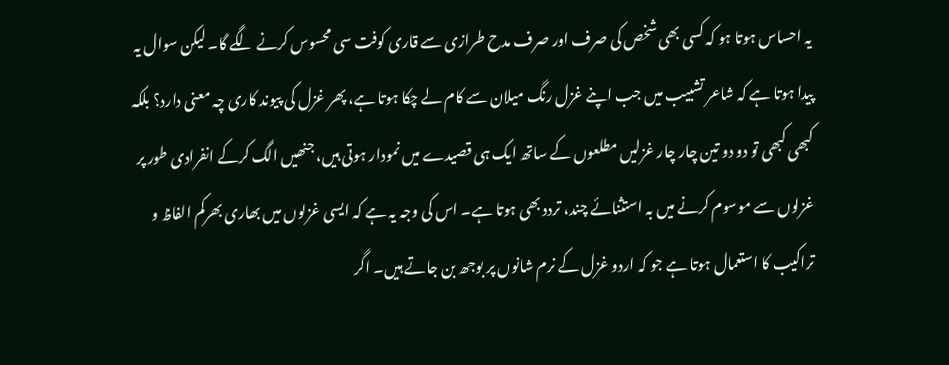یہ احساس ہوتا ہو کہ کسی بھی شخص کی صرف اور صرف مدح طرازی سے قاری کوفت سی محسوس کرنے لگے گا۔ لیکن سوال یہ پیدا ہوتا ہے کہ شاعر تشبیب میں جب اپنے غزل رنگ میلان سے کام لے چکا ہوتا ہے، پھر غزل کی پیوند کاری چہ معنی دارد؟ بلکہ کبھی کبھی تو دو دو تین چار چار غزلیں مطلعوں کے ساتھ ایک ہی قصیدے میں نمودار ہوتی ہیں، جنھیں الگ کرکے انفرادی طور پر غزلوں سے موسوم کرنے میں بہ استثنائے چند، تردد بھی ہوتا ہے۔ اس کی وجہ یہ ہے کہ ایسی غزلوں میں بھاری بھرکم الفاظ و تراکیب کا استعمال ہوتا ہے جو کہ اردو غزل کے نرم شانوں پر بوجھ بن جاتے ہیں۔ اگر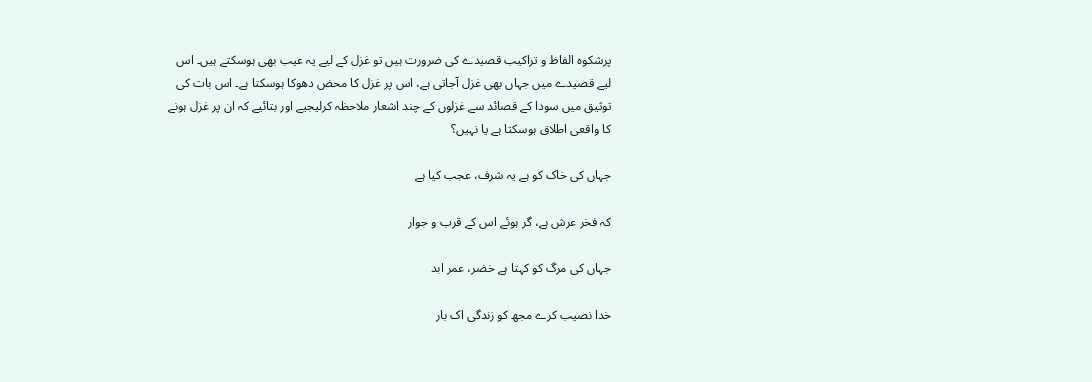پرشکوہ الفاظ و تراکیب قصیدے کی ضرورت ہیں تو غزل کے لیے یہ عیب بھی ہوسکتے ہیں۔ اس لیے قصیدے میں جہاں بھی غزل آجاتی ہے، اس پر غزل کا محض دھوکا ہوسکتا ہے۔ اس بات کی توثیق میں سودا کے قصائد سے غزلوں کے چند اشعار ملاحظہ کرلیجیے اور بتائیے کہ ان پر غزل ہونے کا واقعی اطلاق ہوسکتا ہے یا نہیں؟

جہاں کی خاک کو ہے یہ شرف، عجب کیا ہے

کہ فخر عرش ہے، گر ہوئے اس کے قرب و جوار

جہاں کی مرگ کو کہتا ہے خضر، عمر ابد

خدا نصیب کرے مجھ کو زندگی اک بار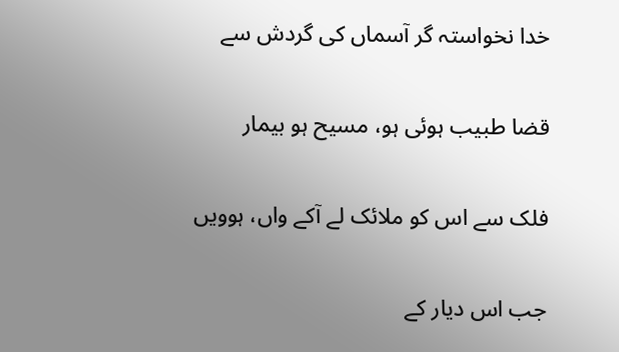خدا نخواستہ گر آسماں کی گردش سے

قضا طبیب ہوئی ہو، مسیح ہو بیمار

فلک سے اس کو ملائک لے آکے واں، ہوویں

جب اس دیار کے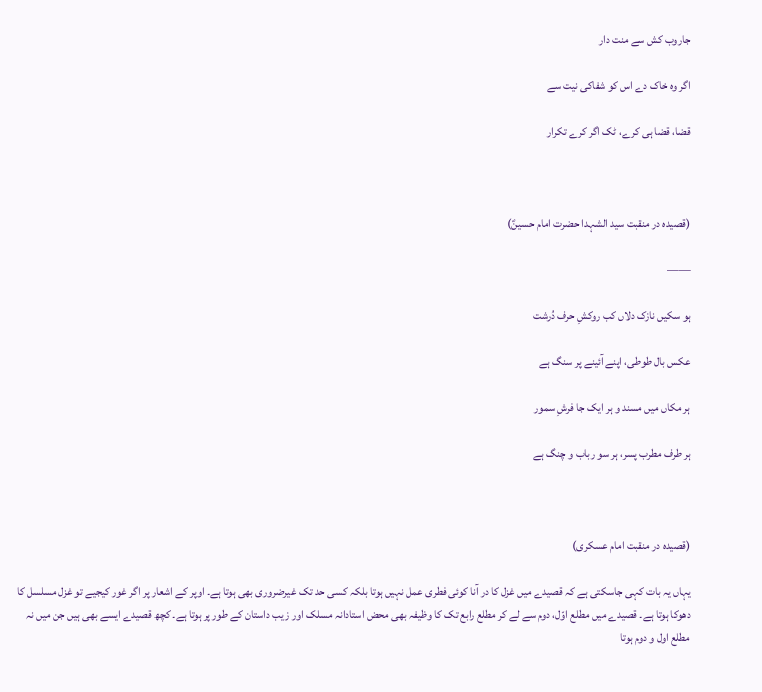جاروب کش سے منت دار

اگر وہ خاک دے اس کو شفاکی نیت سے

قضا، قضا ہی کرے، ٹک اگر کرے تکرار



(قصیدہ در منقبت سید الشہدا حضرت امام حسینؑ)

——

ہو سکیں نازک دلاں کب روکشِ حرف دُرشت

عکس بال طوطی، اپنے آئینے پر سنگ ہے

ہر مکاں میں مسند و ہر ایک جا فرشِ سمور

ہر طرف مطرب پسر، ہر سو رباب و چنگ ہے



(قصیدہ در منقبت امام عسکری)

یہاں یہ بات کہی جاسکتی ہے کہ قصیدے میں غزل کا در آنا کوئی فطری عمل نہیں ہوتا بلکہ کسی حد تک غیرضروری بھی ہوتا ہے۔ اوپر کے اشعار پر اگر غور کیجیے تو غزل مسلسل کا دھوکا ہوتا ہے۔ قصیدے میں مطلع اوّل، دوم سے لے کر مطلع رابع تک کا وظیفہ بھی محض استادانہ مسلک اور ز یب داستان کے طور پر ہوتا ہے۔ کچھ قصیدے ایسے بھی ہیں جن میں نہ مطلع اول و دوم ہوتا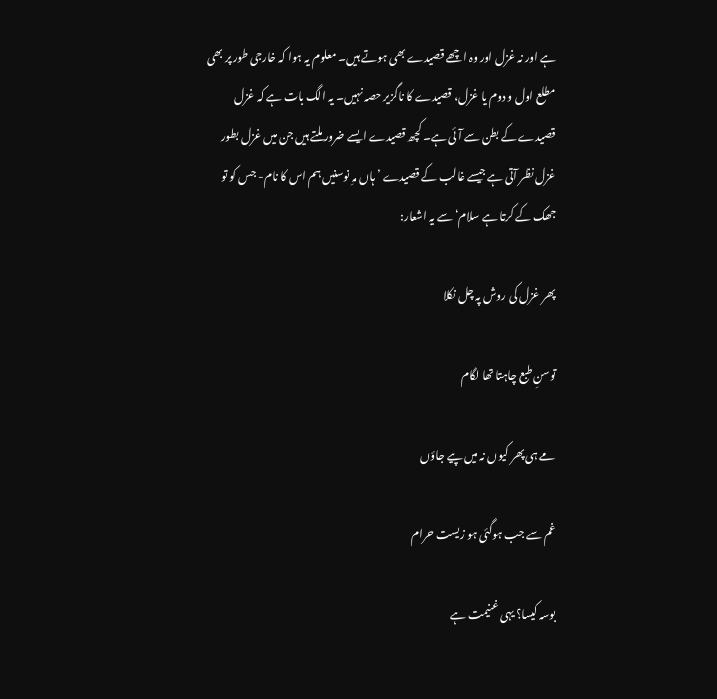ہے اور نہ غزل اور وہ اچھے قصیدے بھی ہوتے ہیں۔ معلوم یہ ہوا کہ خارجی طور پر بھی مطلع اول و دوم یا غزل، قصیدے کا ناگزیر حصہ نہیں۔ یہ الگ بات ہے کہ غزل قصیدے کے بطن سے آئی ہے۔ کچھ قصیدے ایسے ضرور ملتے ہیں جن میں غزل بطور غزل نظر آتی ہے جیسے غالب کے قصیدے ’ہاں مہِ نوسنیں ہم اس کا نام- جس کو تو جھک کے کرتا ہے سلام‘ سے یہ اشعار:

پھر غزل کی روش پہ چل نکلا

توسنِ طبع چاہتا تھا لگام

مے ہی پھر کیوں نہ میں پیے جاؤں

غم سے جب ہوگئی ہو زیست حرام

بوسہ کیسا؟ یہی غنیمت ہے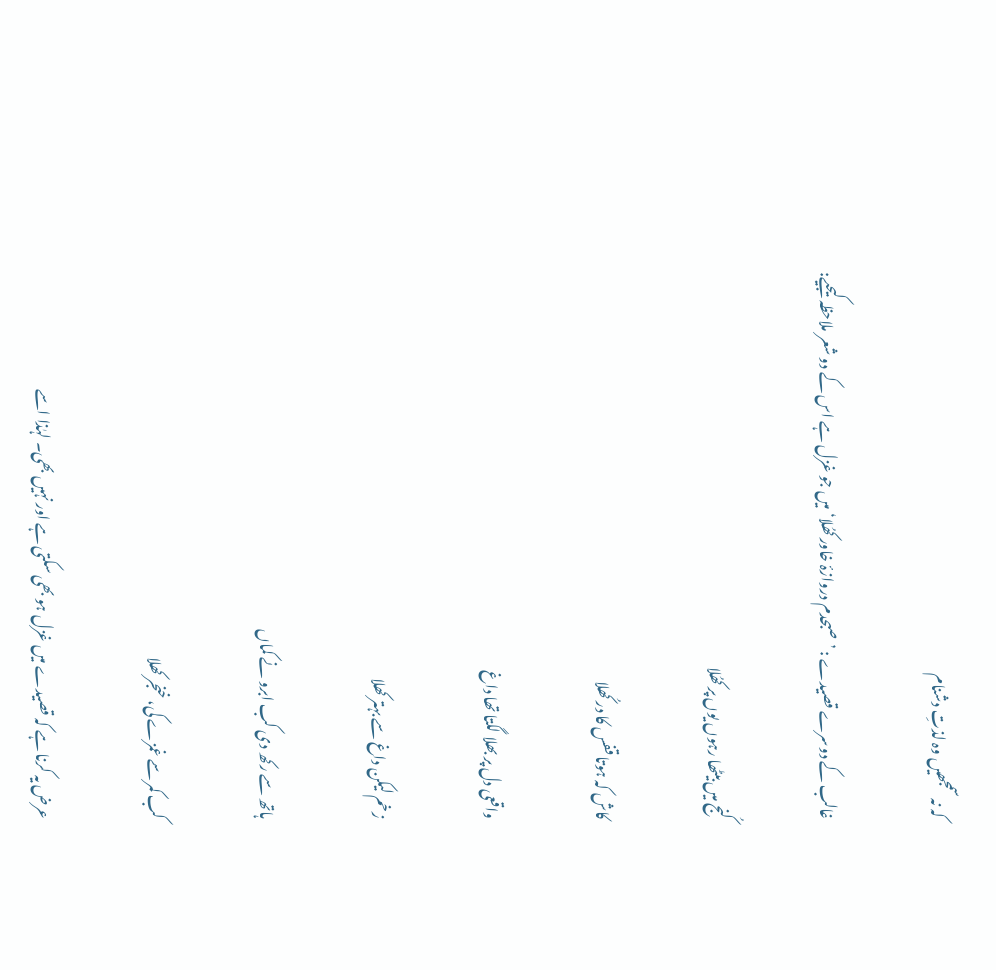کہ نہ سمجھیں وہ لذتِ دشنام

غالب کے دوسرے قصیدے : ’صبحدم دروازۂ خاور کھُلا‘ میں جو غزل ہے اس کے دو شعر ملاحظہ کیجیے:

کُنج میں بیٹھا رہوں یوں پر کھُلا

کاش کہ ہوتا قفس کا در کُھلا

واقعی دل پر بھلا لگتا تھا داغ

زخم لیکن داغ سے بہتر کھلا

ہاتھ سے رکھ دی کب ابرو نے کماں

کب کمر سے غمزے کی، خنجر کھلا

عرض یہ کرنا ہے کہ قصیدے میں غزل ہو بھی سکتی ہے اور نہیں بھی۔ لہٰذا اسے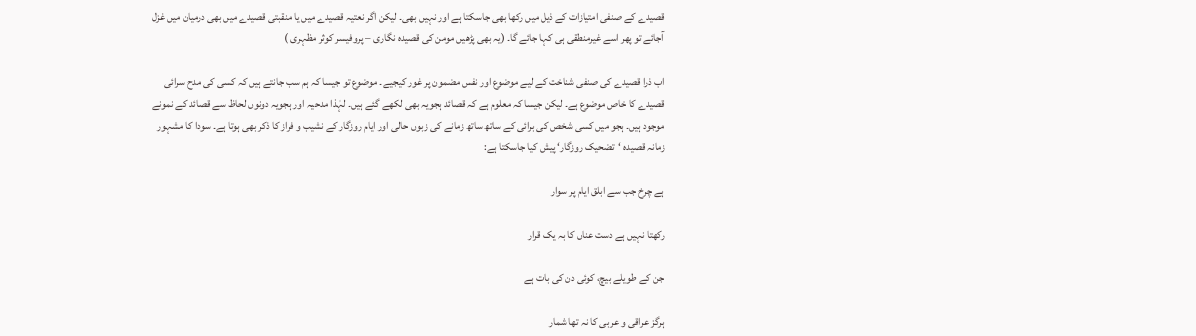قصیدے کے صنفی امتیازات کے ذیل میں رکھا بھی جاسکتا ہے اور نہیں بھی۔ لیکن اگر نعتیہ قصیدے میں یا منقبتی قصیدے میں بھی درمیان میں غزل آجائے تو پھر اسے غیرمنطقی ہی کہا جائے گا۔ (یہ بھی پڑھیں مومن کی قصیدہ نگاری – پروفیسر کوثر مظہری )

اب ذرا قصیدے کی صنفی شناخت کے لیے موضوع اور نفس مضمون پر غور کیجیے۔ موضوع تو جیسا کہ ہم سب جانتے ہیں کہ کسی کی مدح سرائی قصیدے کا خاص موضوع ہے۔ لیکن جیسا کہ معلوم ہے کہ قصائد ہجویہ بھی لکھے گئے ہیں۔ لہٰذا مدحیہ اور ہجویہ دونوں لحاظ سے قصائد کے نمونے موجود ہیں۔ ہجو میں کسی شخص کی برائی کے ساتھ ساتھ زمانے کی زبوں حالی اور ایام روزگار کے نشیب و فراز کا ذکر بھی ہوتا ہے۔ سودا کا مشہور زمانہ قصیدہ ‘تضحیک روزگار‘ پیش کیا جاسکتا ہے:

ہے چرخ جب سے ابلق ایام پر سوار

رکھتا نہیں ہے دست عناں کا بہ یک قرار

جن کے طویلے بیچ، کوئی دن کی بات ہے

ہرگز عراقی و عربی کا نہ تھا شمار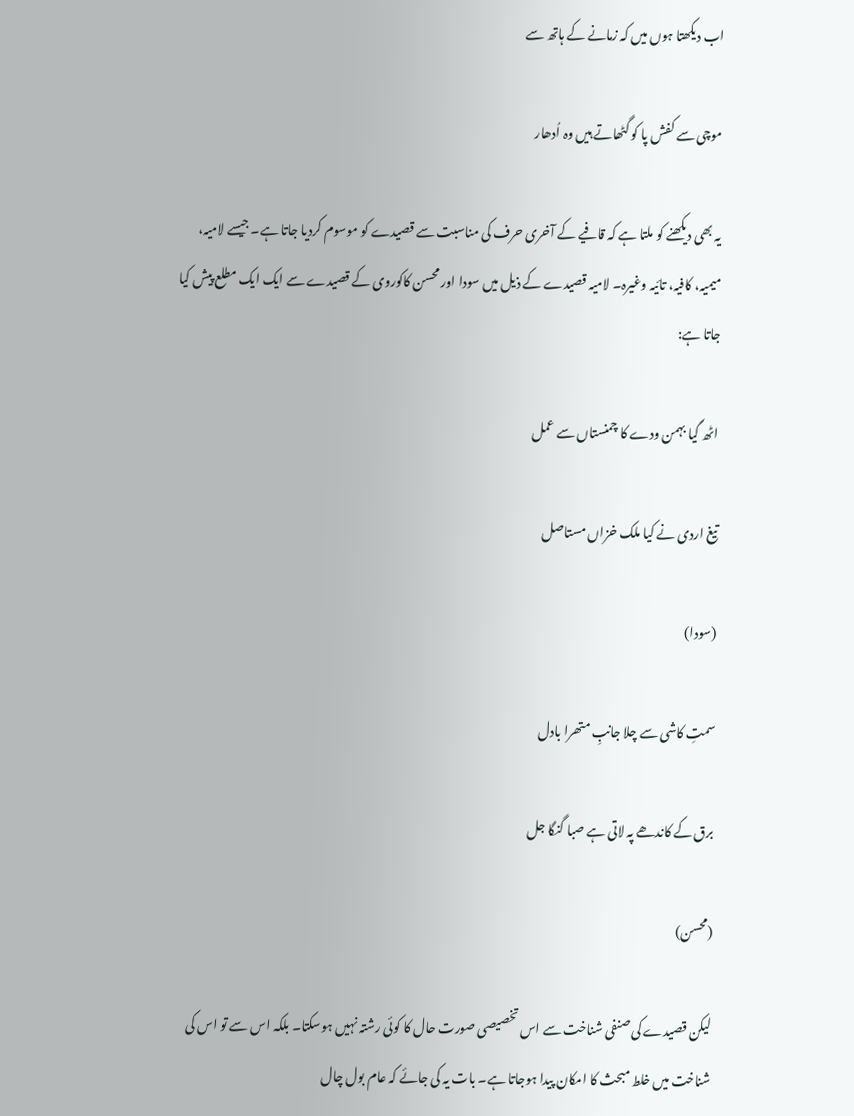اب دیکھتا ہوں میں کہ زمانے کے ہاتھ سے

موچی سے کفش پا کو گٹھاتے ہیں وہ اُدھار

یہ بھی دیکھنے کو ملتا ہے کہ قافیے کے آخری حرف کی مناسبت سے قصیدے کو موسوم کردیا جاتا ہے۔ جیسے لامیہ، میمیہ، کافیہ، تائیہ وغیرہ۔ لامیہ قصیدے کے ذیل میں سودا اور محسن کاکوروی کے قصیدے سے ایک ایک مطلع پیش کیا جاتا ہے:

اٹھ گیا بہمن ودے کا چمنستاں سے عمل

تیغ اردی نے کیا ملک خزاں مستاصل

(سودا)

سمتِ کاشی سے چلا جانبِ متھرا بادل

برق کے کاندھے پہ لاتی ہے صبا گنگا جل

(محسن)

لیکن قصیدے کی صنفی شناخت سے اس تخصیصی صورت حال کا کوئی رشتہ نہیں ہوسکتا۔ بلکہ اس سے تو اس کی شناخت میں خلط مبحث کا امکان پیدا ہوجاتا ہے۔ بات یہ کی جائے کہ عام بول چال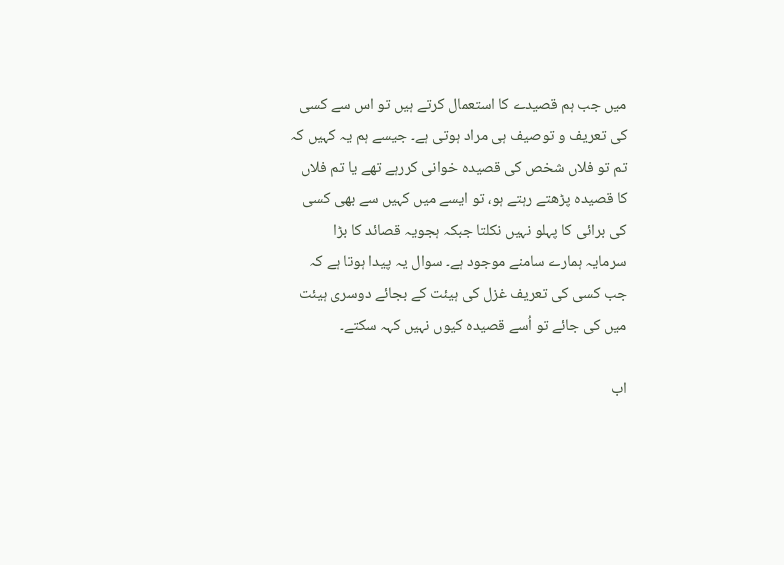میں جب ہم قصیدے کا استعمال کرتے ہیں تو اس سے کسی کی تعریف و توصیف ہی مراد ہوتی ہے۔ جیسے ہم یہ کہیں کہ تم تو فلاں شخص کی قصیدہ خوانی کررہے تھے یا تم فلاں کا قصیدہ پڑھتے رہتے ہو، تو ایسے میں کہیں سے بھی کسی کی برائی کا پہلو نہیں نکلتا جبکہ ہجویہ قصائد کا بڑا سرمایہ ہمارے سامنے موجود ہے۔ سوال یہ پیدا ہوتا ہے کہ جب کسی کی تعریف غزل کی ہیئت کے بجائے دوسری ہیئت میں کی جائے تو اُسے قصیدہ کیوں نہیں کہہ سکتے۔

اب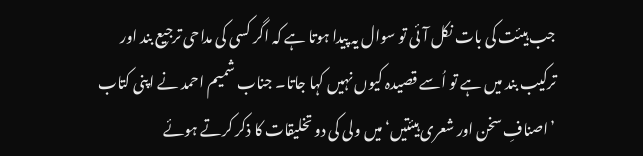جب ہیئت کی بات نکل آئی تو سوال یہ پیدا ہوتا ہے کہ اگر کسی کی مداحی ترجیع بند اور ترکیب بند میں ہے تو اُسے قصیدہ کیوں نہیں کہا جاتا۔ جناب شمیم احمد نے اپنی کتاب ’اصنافِ سخن اور شعری ہیئتیں‘ میں ولی کی دو تخلیقات کا ذکر کرتے ہوئے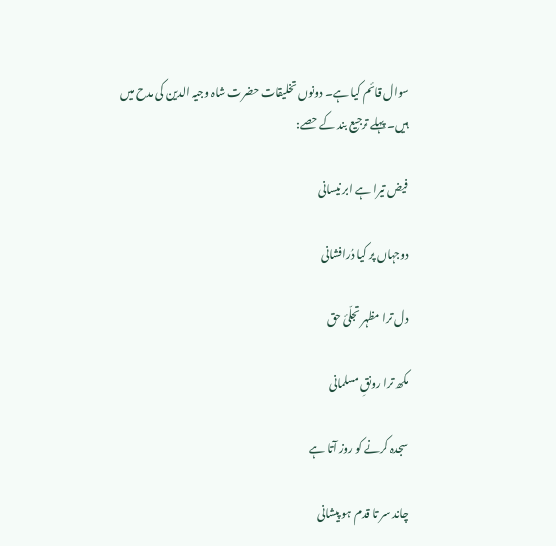سوال قائم کیا ہے۔ دونوں تخلیقات حضرت شاہ وجیہ الدین کی مدح میں ہیں۔ پہلے ترجیع بند کے حصے:

فیض تیرا ہے ابر نیسانی

دوجہاں پر کیا دُرافشانی

دل ترا مظہر تجلّیٔ حق

مکھ ترا رونقِ مسلمانی

سجدہ کرنے کو روز آتا ہے

چاند سر تا قدم ہو پیشانی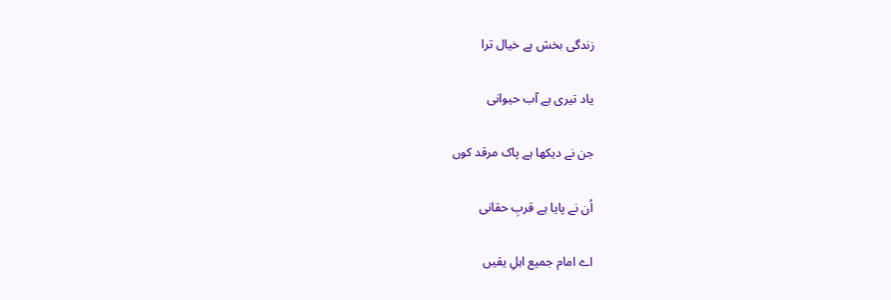زندگی بخش ہے خیال ترا

یاد تیری ہے آب حیوانی

جن نے دیکھا ہے پاک مرقد کوں

اُن نے پایا ہے قربِ حقانی

اے امام جمیع اہلِ یقیں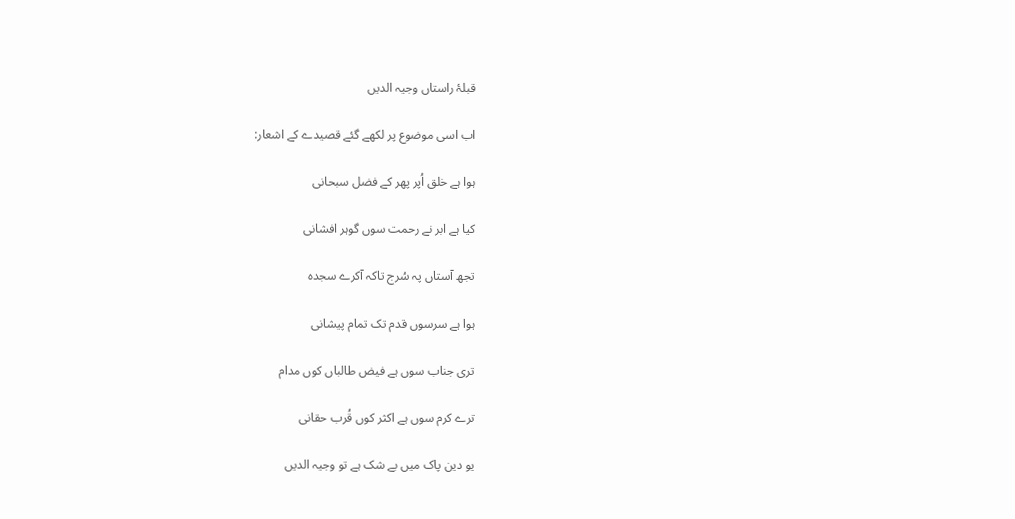قبلۂ راستاں وجیہ الدیں

اب اسی موضوع پر لکھے گئے قصیدے کے اشعار:

ہوا ہے خلق اُپر پھر کے فضل سبحانی

کیا ہے ابر نے رحمت سوں گوہر افشانی

تجھ آستاں پہ سُرج تاکہ آکرے سجدہ

ہوا ہے سرسوں قدم تک تمام پیشانی

تری جناب سوں ہے فیض طالباں کوں مدام

ترے کرم سوں ہے اکثر کوں قُرب حقانی

یو دین پاک میں بے شک ہے تو وجیہ الدیں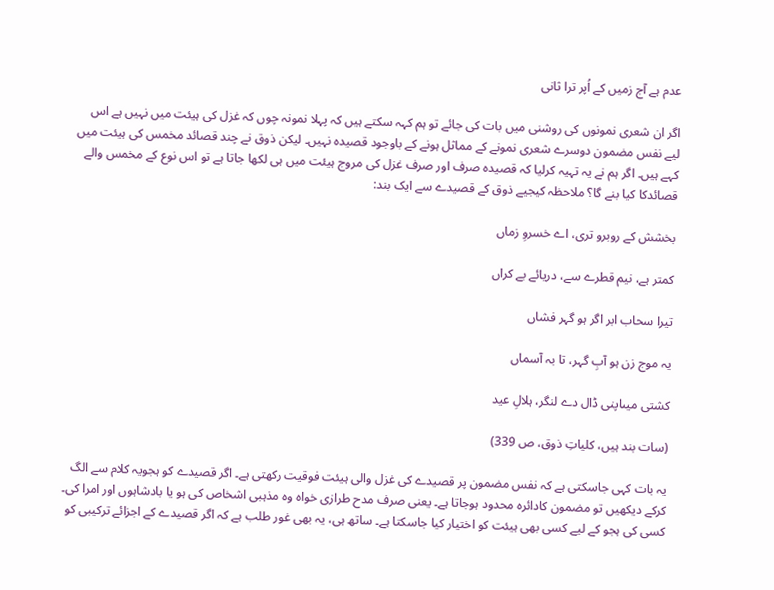عدم ہے آج زمیں کے اُپر ترا ثانی

اگر ان شعری نمونوں کی روشنی میں بات کی جائے تو ہم کہہ سکتے ہیں کہ پہلا نمونہ چوں کہ غزل کی ہیئت میں نہیں ہے اس لیے نفس مضمون دوسرے شعری نمونے کے مماثل ہونے کے باوجود قصیدہ نہیں۔ لیکن ذوق نے چند قصائد مخمس کی ہیئت میں کہے ہیں۔ اگر ہم نے یہ تہیہ کرلیا کہ قصیدہ صرف اور صرف غزل کی مروج ہیئت میں ہی لکھا جاتا ہے تو اس نوع کے مخمس والے قصائدکا کیا بنے گا؟ ملاحظہ کیجیے ذوق کے قصیدے سے ایک بند:

بخشش کے روبرو تری، اے خسروِ زماں

کمتر ہے، نیم قطرے سے، دریائے بے کراں

تیرا سحاب ابر اگر ہو گہر فشاں

یہ موج زن ہو آبِ گہر، تا بہ آسماں

کشتی میںاپنی ڈال دے لنگر، ہلالِ عید

(سات بند ہیں، کلیاتِ ذوق، ص 339)

یہ بات کہی جاسکتی ہے کہ نفس مضمون پر قصیدے کی غزل والی ہیئت فوقیت رکھتی ہے۔ اگر قصیدے کو ہجویہ کلام سے الگ کرکے دیکھیں تو مضمون کادائرہ محدود ہوجاتا ہے۔ یعنی صرف مدح طرازی خواہ وہ مذہبی اشخاص کی ہو یا بادشاہوں اور امرا کی۔ کسی کی ہجو کے لیے کسی بھی ہیئت کو اختیار کیا جاسکتا ہے۔ ساتھ ہی، یہ بھی غور طلب ہے کہ اگر قصیدے کے اجزائے ترکیبی کو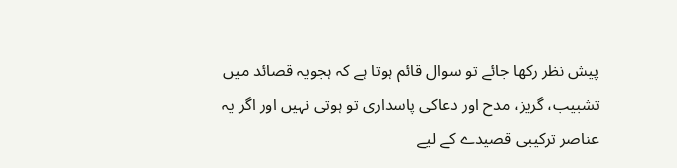پیش نظر رکھا جائے تو سوال قائم ہوتا ہے کہ ہجویہ قصائد میں تشبیب، گریز، مدح اور دعاکی پاسداری تو ہوتی نہیں اور اگر یہ عناصر ترکیبی قصیدے کے لیے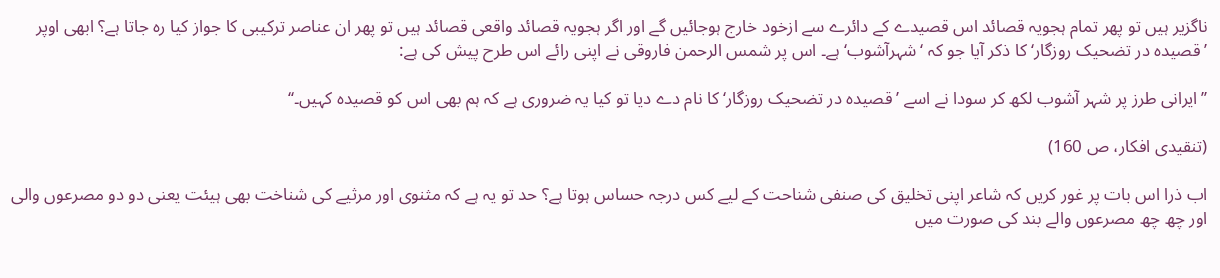ناگزیر ہیں تو پھر تمام ہجویہ قصائد اس قصیدے کے دائرے سے ازخود خارج ہوجائیں گے اور اگر ہجویہ قصائد واقعی قصائد ہیں تو پھر ان عناصر ترکیبی کا جواز کیا رہ جاتا ہے؟ ابھی اوپر ’قصیدہ در تضحیک روزگار‘ کا ذکر آیا جو کہ ‘شہرآشوب‘ ہے۔ اس پر شمس الرحمن فاروقی نے اپنی رائے اس طرح پیش کی ہے:

’’ایرانی طرز پر شہر آشوب لکھ کر سودا نے اسے ’قصیدہ در تضحیک روزگار‘ کا نام دے دیا تو کیا یہ ضروری ہے کہ ہم بھی اس کو قصیدہ کہیں۔‘‘

(تنقیدی افکار، ص 160)

اب ذرا اس بات پر غور کریں کہ شاعر اپنی تخلیق کی صنفی شناحت کے لیے کس درجہ حساس ہوتا ہے؟ حد تو یہ ہے کہ مثنوی اور مرثیے کی شناخت بھی ہیئت یعنی دو دو مصرعوں والی اور چھ چھ مصرعوں والے بند کی صورت میں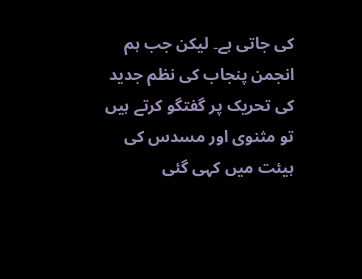کی جاتی ہے۔ لیکن جب ہم انجمن پنجاب کی نظم جدید کی تحریک پر گفتگو کرتے ہیں تو مثنوی اور مسدس کی ہیئت میں کہی گئی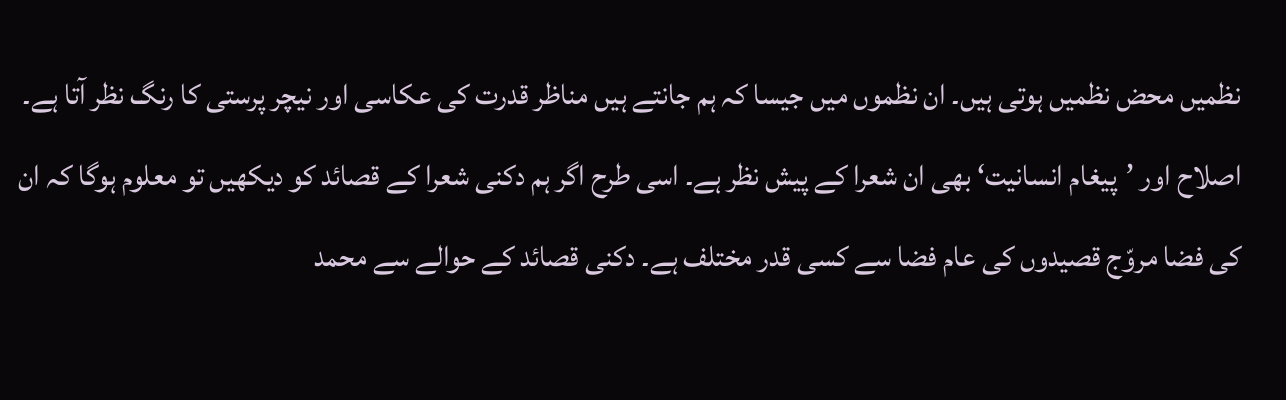نظمیں محض نظمیں ہوتی ہیں۔ ان نظموں میں جیسا کہ ہم جانتے ہیں مناظر قدرت کی عکاسی اور نیچر پرستی کا رنگ نظر آتا ہے۔ اصلاح اور ’پیغام انسانیت‘ بھی ان شعرا کے پیش نظر ہے۔ اسی طرح اگر ہم دکنی شعرا کے قصائد کو دیکھیں تو معلوم ہوگا کہ ان کی فضا مروّج قصیدوں کی عام فضا سے کسی قدر مختلف ہے۔ دکنی قصائد کے حوالے سے محمد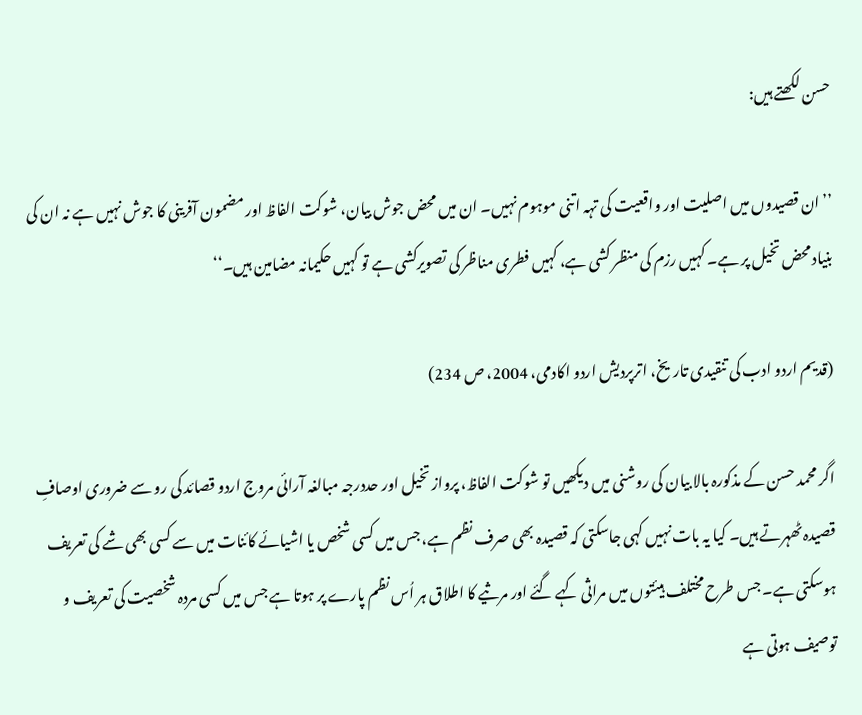حسن لکھتے ہیں:

’’ان قصیدوں میں اصلیت اور واقعیت کی تہہ اتنی موہوم نہیں۔ ان میں محض جوش بیان، شوکت الفاظ اور مضمون آفرینی کا جوش نہیں ہے نہ ان کی بنیاد محض تخیل پر ہے۔ کہیں رزم کی منظر کشی ہے، کہیں فطری مناظر کی تصویرکشی ہے تو کہیں حکیمانہ مضامین ہیں۔‘‘

(قدیم اردو ادب کی تنقیدی تاریخ، اترپردیش اردو اکادمی، 2004، ص 234)

اگر محمد حسن کے مذکورہ بالا بیان کی روشنی میں دیکھیں تو شوکت الفاظ، پرواز تخیل اور حددرجہ مبالغہ آرائی مروج اردو قصائد کی رو سے ضروری اوصافِ قصیدہ ٹھہرتے ہیں۔ کیا یہ بات نہیں کہی جاسکتی کہ قصیدہ بھی صرف نظم ہے، جس میں کسی شخص یا اشیائے کائنات میں سے کسی بھی شے کی تعریف ہوسکتی ہے۔ جس طرح مختلف ہیئتوں میں مراثی کہے گئے اور مرثیے کا اطلاق ہر اُس نظم پارے پر ہوتا ہے جس میں کسی مردہ شخصیت کی تعریف و توصیف ہوتی ہے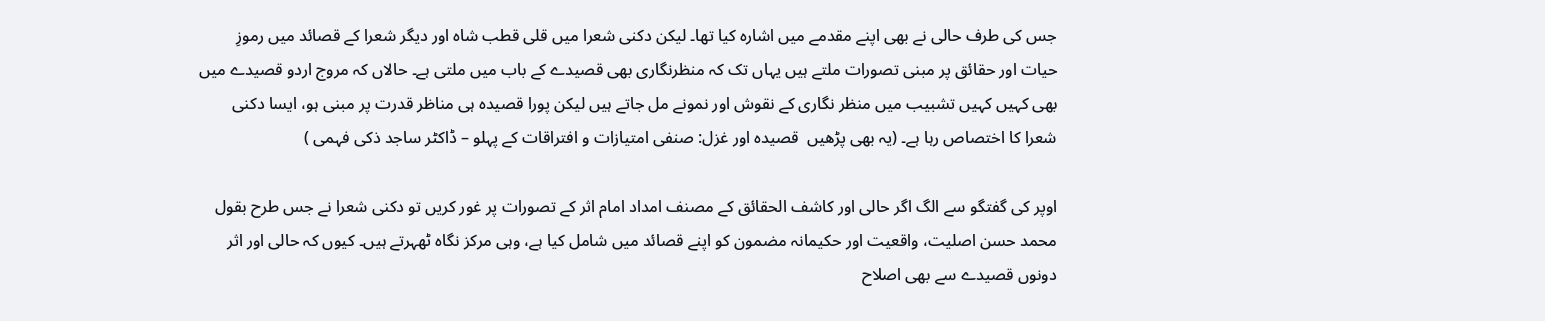جس کی طرف حالی نے بھی اپنے مقدمے میں اشارہ کیا تھا۔ لیکن دکنی شعرا میں قلی قطب شاہ اور دیگر شعرا کے قصائد میں رموزِ حیات اور حقائق پر مبنی تصورات ملتے ہیں یہاں تک کہ منظرنگاری بھی قصیدے کے باب میں ملتی ہے۔ حالاں کہ مروج اردو قصیدے میں بھی کہیں کہیں تشبیب میں منظر نگاری کے نقوش اور نمونے مل جاتے ہیں لیکن پورا قصیدہ ہی مناظر قدرت پر مبنی ہو، ایسا دکنی شعرا کا اختصاص رہا ہے۔ (یہ بھی پڑھیں  قصیدہ اور غزل: صنفی امتیازات و افتراقات کے پہلو – ڈاکٹر ساجد ذکی فہمی )

اوپر کی گفتگو سے الگ اگر حالی اور کاشف الحقائق کے مصنف امداد امام اثر کے تصورات پر غور کریں تو دکنی شعرا نے جس طرح بقول محمد حسن اصلیت، واقعیت اور حکیمانہ مضمون کو اپنے قصائد میں شامل کیا ہے، وہی مرکز نگاہ ٹھہرتے ہیں۔ کیوں کہ حالی اور اثر دونوں قصیدے سے بھی اصلاح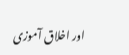اور اخلاق آموزی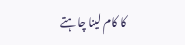کا کام لینا چاہتے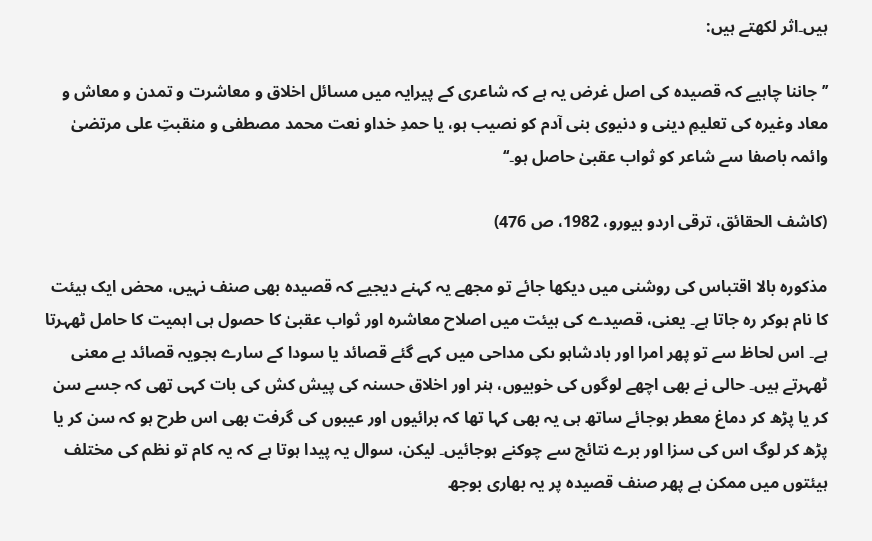ہیں۔اثر لکھتے ہیں:

’’جاننا چاہیے کہ قصیدہ کی اصل غرض یہ ہے کہ شاعری کے پیرایہ میں مسائل اخلاق و معاشرت و تمدن و معاش و معاد وغیرہ کی تعلیمِ دینی و دنیوی بنی آدم کو نصیب ہو، یا حمدِ خداو نعت محمد مصطفی و منقبتِ علی مرتضیٰ وائمہ باصفا سے شاعر کو ثواب عقبیٰ حاصل ہو۔‘‘

(کاشف الحقائق، ترقی اردو بیورو، 1982، ص 476)

مذکورہ بالا اقتباس کی روشنی میں دیکھا جائے تو مجھے یہ کہنے دیجیے کہ قصیدہ بھی صنف نہیں، محض ایک ہیئت کا نام ہوکر رہ جاتا ہے۔ یعنی، قصیدے کی ہیئت میں اصلاح معاشرہ اور ثواب عقبیٰ کا حصول ہی اہمیت کا حامل ٹھہرتا ہے۔ اس لحاظ سے تو پھر امرا اور بادشاہو ںکی مداحی میں کہے گئے قصائد یا سودا کے سارے ہجویہ قصائد بے معنی ٹھہرتے ہیں۔ حالی نے بھی اچھے لوگوں کی خوبیوں، ہنر اور اخلاق حسنہ کی پیش کش کی بات کہی تھی کہ جسے سن کر یا پڑھ کر دماغ معطر ہوجائے ساتھ ہی یہ بھی کہا تھا کہ برائیوں اور عیبوں کی گرفت بھی اس طرح ہو کہ سن کر یا پڑھ کر لوگ اس کی سزا اور برے نتائج سے چوکنے ہوجائیں۔ لیکن، سوال یہ پیدا ہوتا ہے کہ یہ کام تو نظم کی مختلف ہیئتوں میں ممکن ہے پھر صنف قصیدہ پر یہ بھاری بوجھ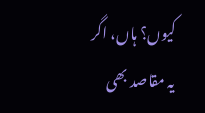کیوں؟ ہاں، اگر یہ مقاصد بھی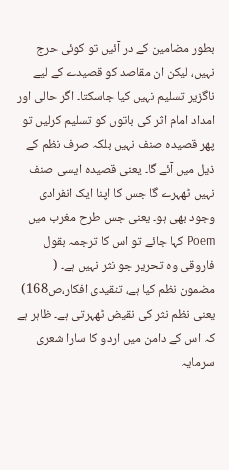بطور مضامین کے در آئیں تو کوئی حرج نہیں، لیکن ان مقاصد کو قصیدے کے لیے ناگزیر تسلیم نہیں کیا جاسکتا۔ اگر حالی اور امداد امام اثر کی باتوں کو تسلیم کرلیں تو پھر قصیدہ صنف نہیں بلکہ صرف نظم کے ذیل میں آئے گا۔ یعنی قصیدہ ایسی صنف نہیں ٹھہرے گا جس کا اپنا ایک انفرادی وجود بھی ہو۔ یعنی جس طرح مغرب میں Poem کہا جائے تو اس کا ترجمہ بقول فاروقی وہ تحریر جو نثر نہیں ہے۔ ( مضمون نظم کیا ہے، تنقیدی افکار،ص168) یعنی نظم نثر کی نقیض ٹھہرتی ہے۔ ظاہر ہے کہ اس کے دامن میں اردو کا سارا شعری سرمایہ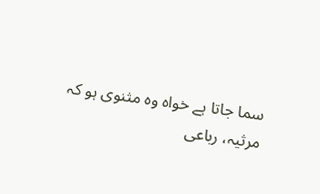سما جاتا ہے خواہ وہ مثنوی ہو کہ مرثیہ، رباعی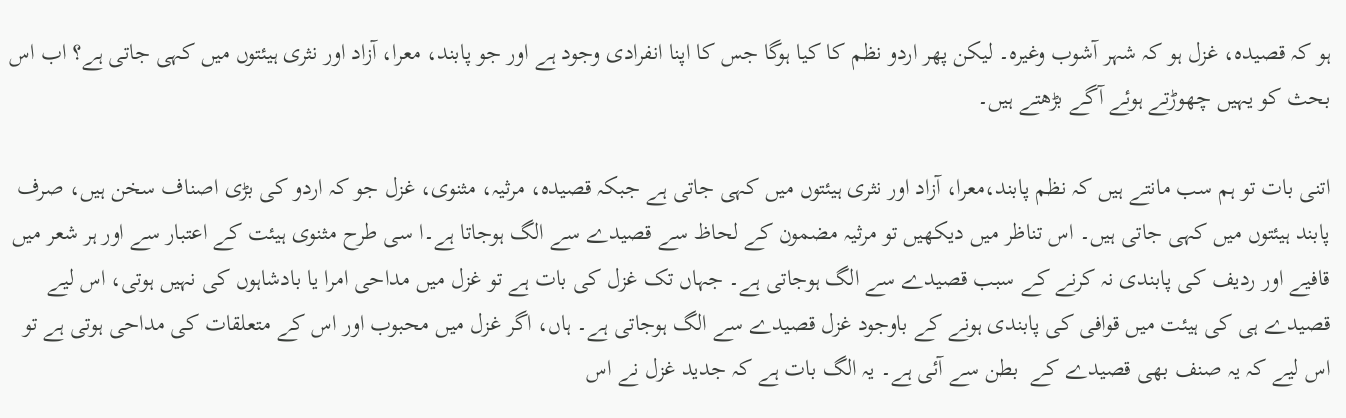ہو کہ قصیدہ، غزل ہو کہ شہر آشوب وغیرہ۔ لیکن پھر اردو نظم کا کیا ہوگا جس کا اپنا انفرادی وجود ہے اور جو پابند، معرا، آزاد اور نثری ہیئتوں میں کہی جاتی ہے؟ اب اس بحث کو یہیں چھوڑتے ہوئے آگے بڑھتے ہیں۔

اتنی بات تو ہم سب مانتے ہیں کہ نظم پابند،معرا، آزاد اور نثری ہیئتوں میں کہی جاتی ہے جبکہ قصیدہ، مرثیہ، مثنوی، غزل جو کہ اردو کی بڑی اصناف سخن ہیں، صرف پابند ہیئتوں میں کہی جاتی ہیں۔ اس تناظر میں دیکھیں تو مرثیہ مضمون کے لحاظ سے قصیدے سے الگ ہوجاتا ہے۔ا سی طرح مثنوی ہیئت کے اعتبار سے اور ہر شعر میں قافیے اور ردیف کی پابندی نہ کرنے کے سبب قصیدے سے الگ ہوجاتی ہے۔ جہاں تک غزل کی بات ہے تو غزل میں مداحی امرا یا بادشاہوں کی نہیں ہوتی، اس لیے قصیدے ہی کی ہیئت میں قوافی کی پابندی ہونے کے باوجود غزل قصیدے سے الگ ہوجاتی ہے۔ ہاں، اگر غزل میں محبوب اور اس کے متعلقات کی مداحی ہوتی ہے تو اس لیے کہ یہ صنف بھی قصیدے کے  بطن سے آئی ہے۔ یہ الگ بات ہے کہ جدید غزل نے اس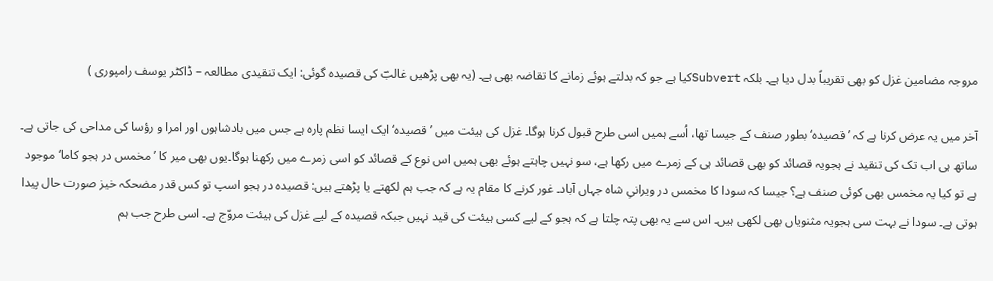مروجہ مضامین غزل کو بھی تقریباً بدل دیا ہے۔ بلکہ Subvertکیا ہے جو کہ بدلتے ہوئے زمانے کا تقاضہ بھی ہے۔ (یہ بھی پڑھیں غالبؔ کی قصیدہ گوئی: ایک تنقیدی مطالعہ – ڈاکٹر یوسف رامپوری )

آخر میں یہ عرض کرنا ہے کہ ’قصیدہ‘ بطور صنف کے جیسا تھا، اُسے ہمیں اسی طرح قبول کرنا ہوگا۔ غزل کی ہیئت میں ’قصیدہ‘ ایک ایسا نظم پارہ ہے جس میں بادشاہوں اور امرا و رؤسا کی مداحی کی جاتی ہے۔ ساتھ ہی اب تک کی تنقید نے ہجویہ قصائد کو بھی قصائد ہی کے زمرے میں رکھا ہے، سو نہیں چاہتے ہوئے بھی ہمیں اس نوع کے قصائد کو اسی زمرے میں رکھنا ہوگا۔یوں بھی میر کا ’مخمس در ہجو کاما‘ موجود ہے تو کیا یہ مخمس بھی کوئی صنف ہے؟ جیسا کہ سودا کا مخمس در ویرانیِ شاہ جہاں آباد۔ غور کرنے کا مقام یہ ہے کہ جب ہم لکھتے یا پڑھتے ہیں: قصیدہ در ہجو اسپ تو کس قدر مضحکہ خیز صورت حال پیدا ہوتی ہے۔ سودا نے بہت سی ہجویہ مثنویاں بھی لکھی ہیں۔ اس سے یہ بھی پتہ چلتا ہے کہ ہجو کے لیے کسی ہیئت کی قید نہیں جبکہ قصیدہ کے لیے غزل کی ہیئت مروّج ہے۔ اسی طرح جب ہم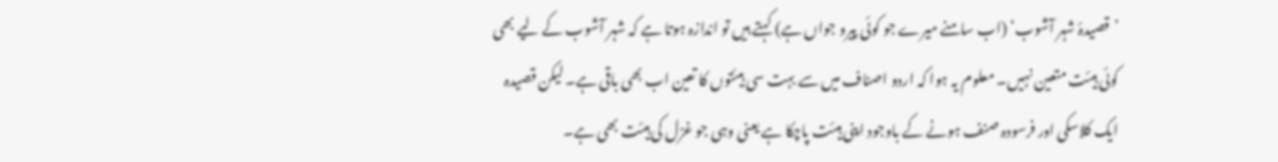’قصیدۂ شہر آشوب‘ (اب سامنے میرے جو کوئی پیرو جواں ہے) کہتے ہیں تو اندازہ ہوتا ہے کہ شہر آشوب کے لیے بھی کوئی ہیئت متعین نہیں۔ معلوم یہ ہوا کہ اردو اصناف میں سے بہت سی ہیئتوں کا تعین اب بھی باقی ہے۔ لیکن قصیدہ ایک کلاسکی اور فرسودہ صنف ہونے کے باوجود اپنی ہیئت پاچکا ہے یعنی وہی جو غزل کی ہیئت بھی ہے۔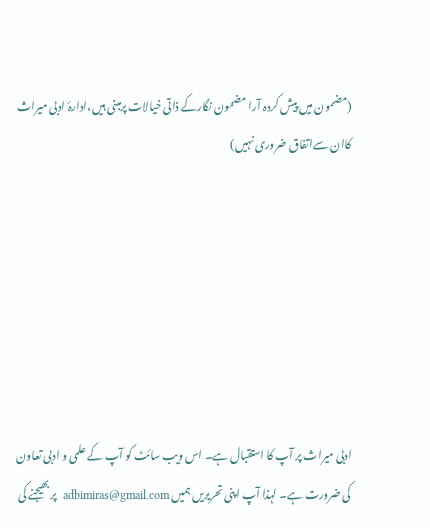(مضمون میں پیش کردہ آرا مضمون نگارکے ذاتی خیالات پرمبنی ہیں،ادارۂ ادبی میراث کاان سےاتفاق ضروری نہیں)







ادبی میراث پر آپ کا استقبال ہے۔ اس ویب سائٹ کو آپ کے علمی و ادبی تعاون کی ضرورت ہے۔ لہذا آپ اپنی تحریریں ہمیں adbimiras@gmail.com  پر بھیجنے کی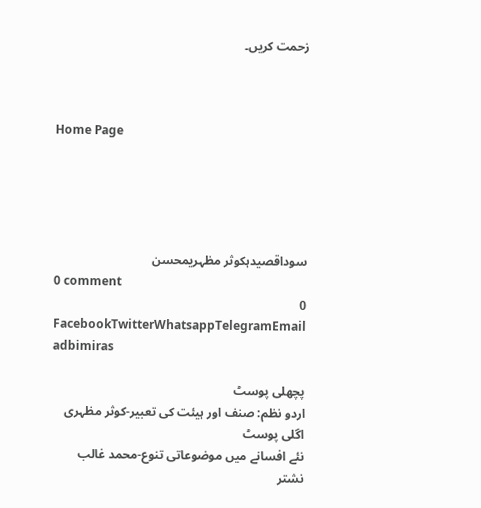زحمت کریں۔



Home Page





سوداقصیدہکوثر مظہریمحسن
0 comment
0
FacebookTwitterWhatsappTelegramEmail
adbimiras

پچھلی پوسٹ
اردو نظم: صنف اور ہیئت کی تعبیر-کوثر مظہری
اگلی پوسٹ
نئے افسانے میں موضوعاتی تنوع-محمد غالب نشتر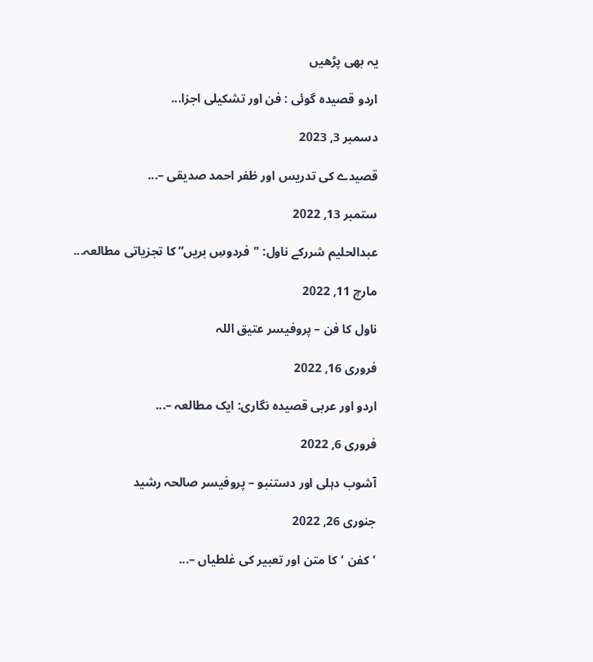یہ بھی پڑھیں

اردو قصیدہ گوئی : فن اور تشکیلی اجزا...

دسمبر 3, 2023

قصیدے کی تدریس اور ظفر احمد صدیقی –...

ستمبر 13, 2022

عبدالحلیم شررکے ناول: "فردوسِ بریں” کا تجزیاتی مطالعہ...

مارچ 11, 2022

ناول کا فن – پروفیسر عتیق اللہ

فروری 16, 2022

اردو اور عربی قصیدہ نگاری: ایک مطالعہ –...

فروری 6, 2022

آشوب دہلی اور دستنبو – پروفیسر صالحہ رشید

جنوری 26, 2022

’کفن ‘کا متن اور تعبیر کی غلطیاں –...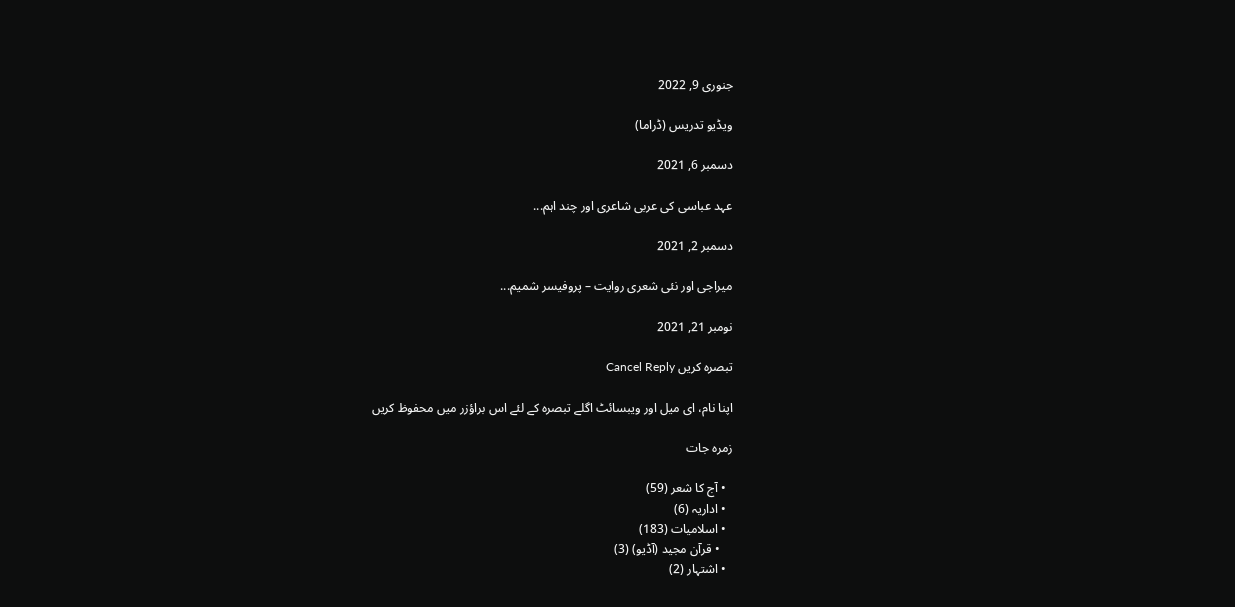جنوری 9, 2022

ویڈیو تدریس (ڈراما)

دسمبر 6, 2021

عہد عباسی کی عربی شاعری اور چند اہم...

دسمبر 2, 2021

میراجی اور نئی شعری روایت – پروفیسر شمیم...

نومبر 21, 2021

تبصرہ کریں Cancel Reply

اپنا نام، ای میل اور ویبسائٹ اگلے تبصرہ کے لئے اس براؤزر میں محفوظ کریں

زمرہ جات

  • آج کا شعر (59)
  • اداریہ (6)
  • اسلامیات (183)
    • قرآن مجید (آڈیو) (3)
  • اشتہار (2)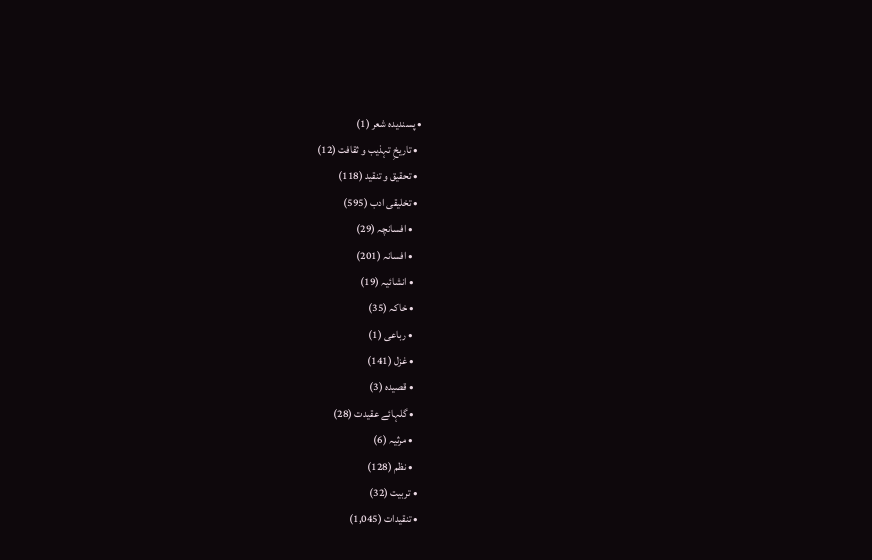• پسندیدہ شعر (1)
  • تاریخِ تہذیب و ثقافت (12)
  • تحقیق و تنقید (118)
  • تخلیقی ادب (595)
    • افسانچہ (29)
    • افسانہ (201)
    • انشائیہ (19)
    • خاکہ (35)
    • رباعی (1)
    • غزل (141)
    • قصیدہ (3)
    • گلہائے عقیدت (28)
    • مرثیہ (6)
    • نظم (128)
  • تربیت (32)
  • تنقیدات (1,045)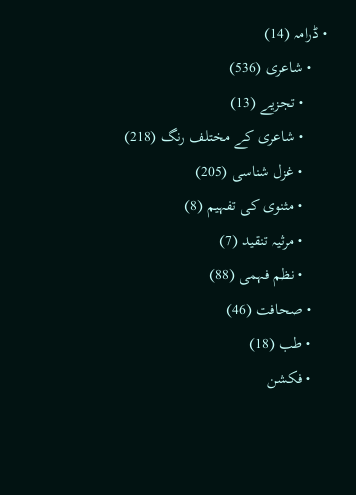• ڈرامہ (14)
    • شاعری (536)
      • تجزیے (13)
      • شاعری کے مختلف رنگ (218)
      • غزل شناسی (205)
      • مثنوی کی تفہیم (8)
      • مرثیہ تنقید (7)
      • نظم فہمی (88)
    • صحافت (46)
    • طب (18)
    • فکشن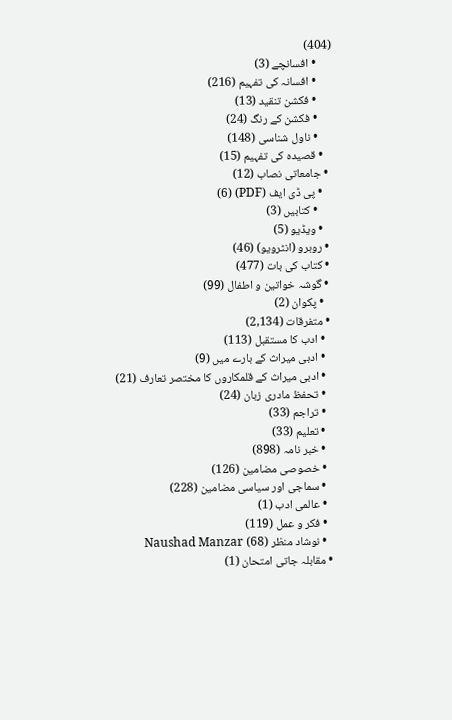(404)
      • افسانچے (3)
      • افسانہ کی تفہیم (216)
      • فکشن تنقید (13)
      • فکشن کے رنگ (24)
      • ناول شناسی (148)
    • قصیدہ کی تفہیم (15)
  • جامعاتی نصاب (12)
    • پی ڈی ایف (PDF) (6)
      • کتابیں (3)
    • ویڈیو (5)
  • روبرو (انٹرویو) (46)
  • کتاب کی بات (477)
  • گوشہ خواتین و اطفال (99)
    • پکوان (2)
  • متفرقات (2,134)
    • ادب کا مستقبل (113)
    • ادبی میراث کے بارے میں (9)
    • ادبی میراث کے قلمکاروں کا مختصر تعارف (21)
    • تحفظ مادری زبان (24)
    • تراجم (33)
    • تعلیم (33)
    • خبر نامہ (898)
    • خصوصی مضامین (126)
    • سماجی اور سیاسی مضامین (228)
    • عالمی ادب (1)
    • فکر و عمل (119)
    • نوشاد منظر Naushad Manzar (68)
  • مقابلہ جاتی امتحان (1)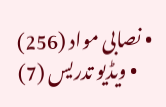• نصابی مواد (256)
    • ویڈیو تدریس (7)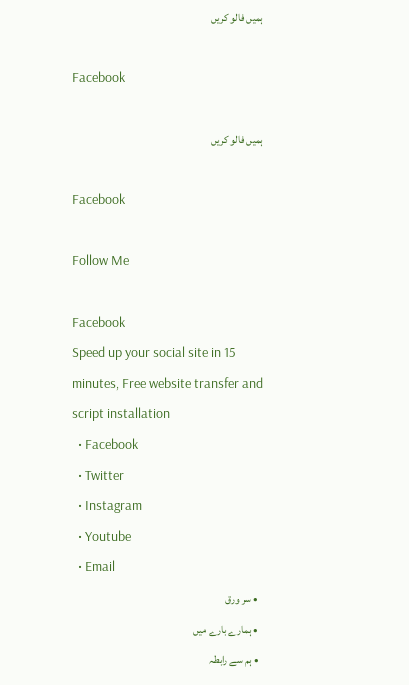ہمیں فالو کریں

Facebook

ہمیں فالو کریں

Facebook

Follow Me

Facebook
Speed up your social site in 15 minutes, Free website transfer and script installation
  • Facebook
  • Twitter
  • Instagram
  • Youtube
  • Email
  • سر ورق
  • ہمارے بارے میں
  • ہم سے رابطہ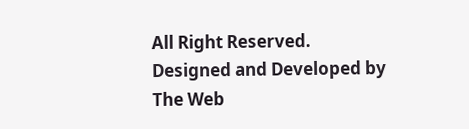All Right Reserved. Designed and Developed by The Web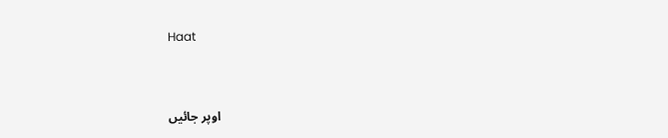Haat


اوپر جائیں